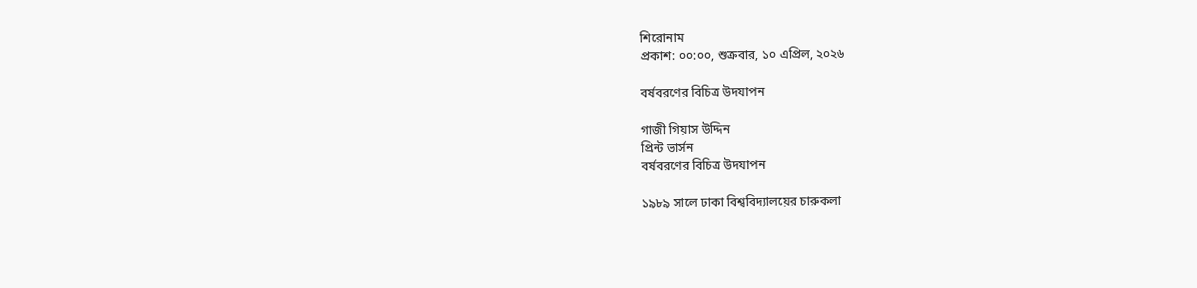শিরোনাম
প্রকাশ: ০০:০০, শুক্রবার, ১০ এপ্রিল, ২০২৬

বর্ষবরণের বিচিত্র উদযাপন

গাজী গিয়াস উদ্দিন
প্রিন্ট ভার্সন
বর্ষবরণের বিচিত্র উদযাপন

১৯৮৯ সালে ঢাকা বিশ্ববিদ্যালয়ের চারুকলা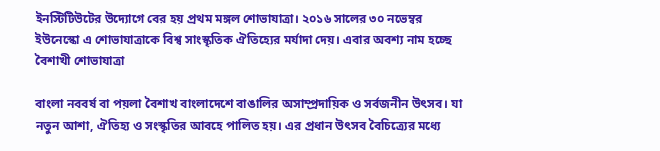ইনস্টিটিউটের উদ্যোগে বের হয় প্রথম মঙ্গল শোভাযাত্রা। ২০১৬ সালের ৩০ নভেম্বর ইউনেস্কো এ শোভাযাত্রাকে বিশ্ব সাংস্কৃতিক ঐতিহ্যের মর্যাদা দেয়। এবার অবশ্য নাম হচ্ছে বৈশাখী শোভাযাত্রা

বাংলা নববর্ষ বা পয়লা বৈশাখ বাংলাদেশে বাঙালির অসাম্প্রদায়িক ও সর্বজনীন উৎসব। যা নতুন আশা, ঐতিহ্য ও সংস্কৃতির আবহে পালিত হয়। এর প্রধান উৎসব বৈচিত্র্যের মধ্যে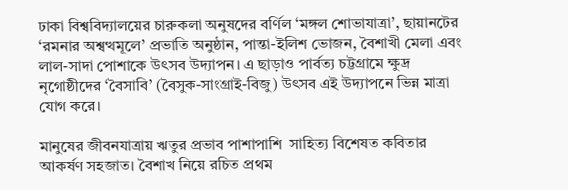ঢাকা বিশ্ববিদ্যালয়ের চারুকলা অনুষদের বর্ণিল ‘মঙ্গল শোভাযাত্রা’, ছায়ানটের ‘রমনার অশ্বত্থমূলে’ প্রভাতি অনুষ্ঠান, পান্তা-ইলিশ ভোজন, বৈশাখী মেলা এবং লাল-সাদা পোশাকে উৎসব উদ্যাপন। এ ছাড়াও পার্বত্য চট্টগ্রামে ক্ষুদ্র নৃগোষ্ঠীদের ‘বৈসাবি’ (বৈসুক-সাংগ্রাই-বিজু) উৎসব এই উদ্যাপনে ভিন্ন মাত্রা যোগ করে।

মানুষের জীবনযাত্রায় ঋতুর প্রভাব পাশাপাশি  সাহিত্য বিশেষত কবিতার আকর্ষণ সহজাত। বৈশাখ নিয়ে রচিত প্রথম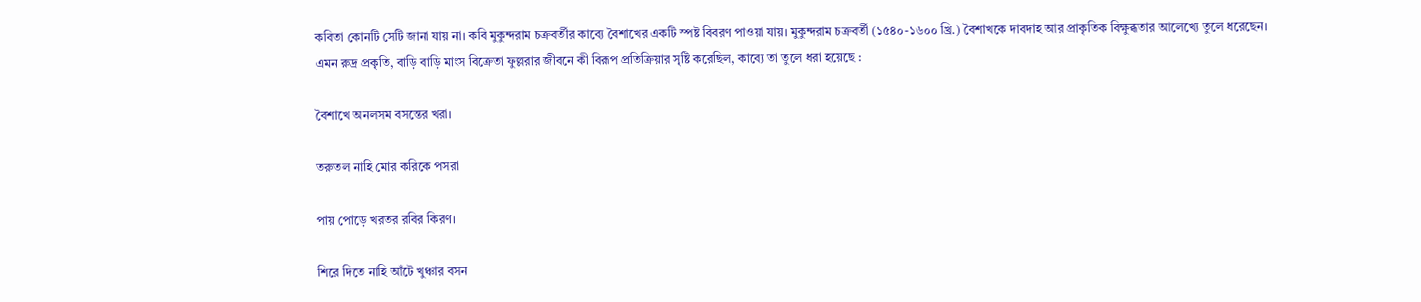কবিতা কোনটি সেটি জানা যায় না। কবি মুকুন্দরাম চক্রবর্তীর কাব্যে বৈশাখের একটি স্পষ্ট বিবরণ পাওয়া যায়। মুকুন্দরাম চক্রবর্তী (১৫৪০-১৬০০ খ্রি.) বৈশাখকে দাবদাহ আর প্রাকৃতিক বিক্ষুব্ধতার আলেখ্যে তুলে ধরেছেন। এমন রুদ্র প্রকৃতি, বাড়ি বাড়ি মাংস বিক্রেতা ফুল্লরার জীবনে কী বিরূপ প্রতিক্রিয়ার সৃষ্টি করেছিল, কাব্যে তা তুলে ধরা হয়েছে :

বৈশাখে অনলসম বসন্তের খরা।

তরুতল নাহি মোর করিকে পসরা

পায় পোড়ে খরতর রবির কিরণ।

শিরে দিতে নাহি আঁটে খুঞ্চার বসন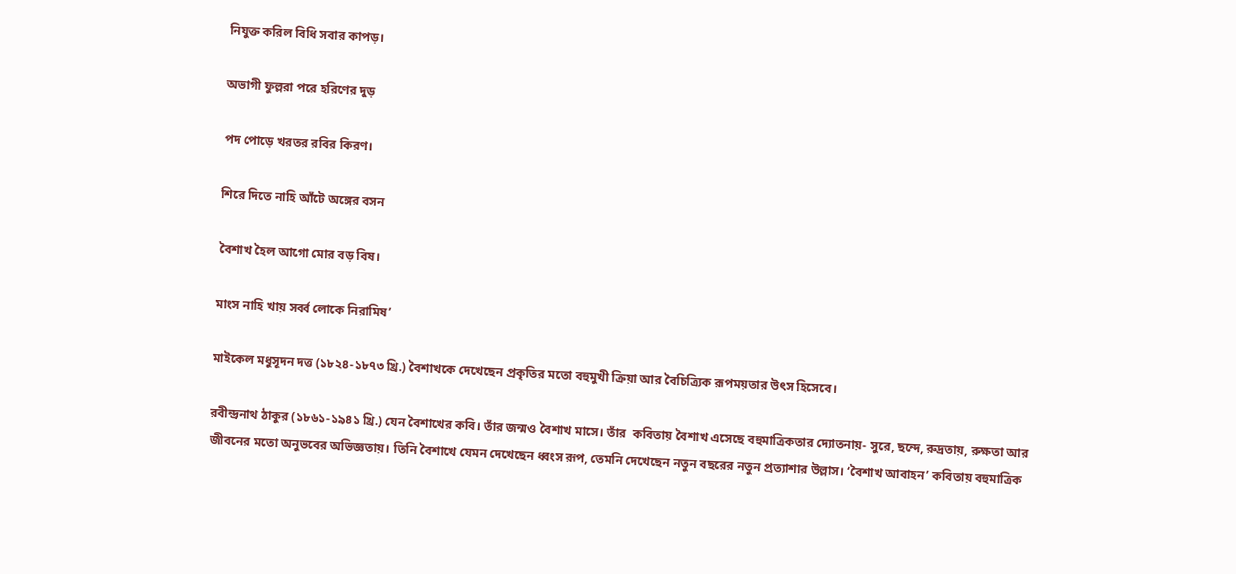নিযুক্ত করিল বিধি সবার কাপড়।

অভাগী ফুল্লরা পরে হরিণের দুড়

পদ পোড়ে খরতর রবির কিরণ।

শিরে দিতে নাহি আঁটে অঙ্গের বসন

বৈশাখ হৈল আগো মোর বড় বিষ।

মাংস নাহি খায় সর্ব্ব লোকে নিরামিষ’

মাইকেল মধুসূদন দত্ত (১৮২৪-১৮৭৩ খ্রি.) বৈশাখকে দেখেছেন প্রকৃতির মতো বহুমুখী ক্রিয়া আর বৈচিত্র্যিক রূপময়তার উৎস হিসেবে।

রবীন্দ্রনাথ ঠাকুর (১৮৬১-১৯৪১ খ্রি.) যেন বৈশাখের কবি। তাঁর জন্মও বৈশাখ মাসে। তাঁর  কবিতায় বৈশাখ এসেছে বহুমাত্রিকতার দ্যোতনায়- সুরে, ছন্দে, রুদ্রতায়, রুক্ষতা আর জীবনের মতো অনুভবের অভিজ্ঞতায়। তিনি বৈশাখে যেমন দেখেছেন ধ্বংস রূপ, তেমনি দেখেছেন নতুন বছরের নতুন প্রত্যাশার উল্লাস। ‘বৈশাখ আবাহন’ কবিতায় বহুমাত্রিক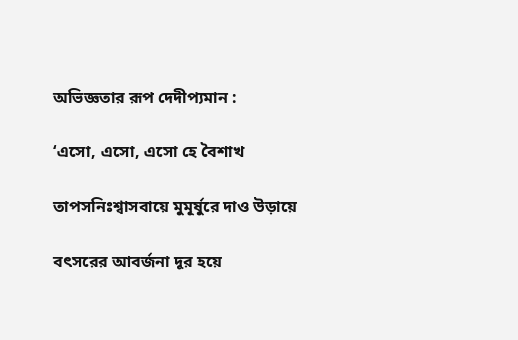অভিজ্ঞতার রূপ দেদীপ্যমান :

‘এসো, এসো, এসো হে বৈশাখ

তাপসনিঃশ্বাসবায়ে মুমূর্ষুরে দাও উড়ায়ে

বৎসরের আবর্জনা দূর হয়ে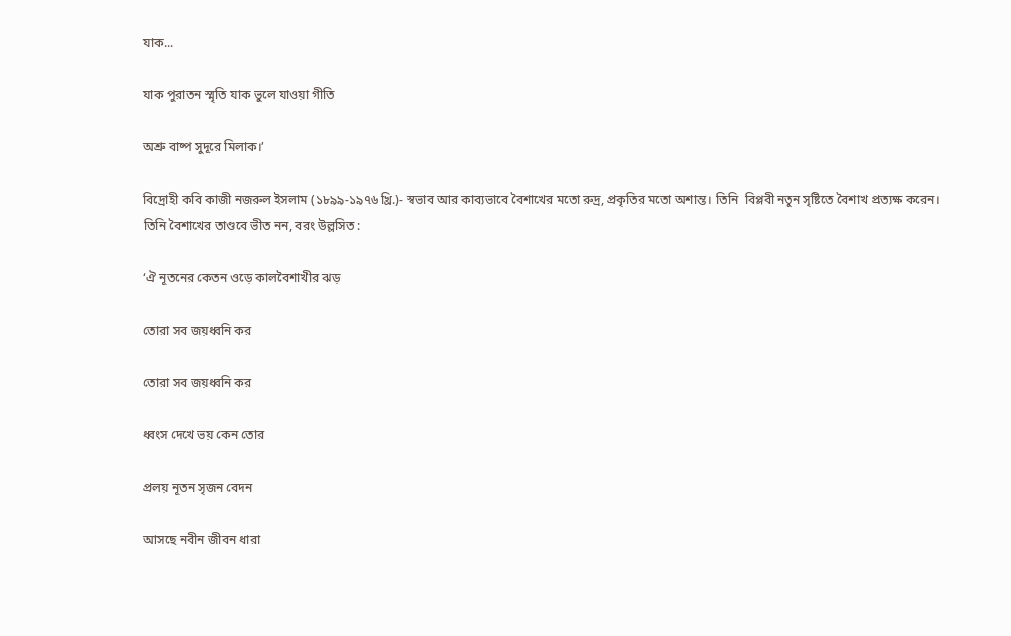যাক...

যাক পুরাতন স্মৃতি যাক ভুলে যাওয়া গীতি

অশ্রু বাষ্প সুদূরে মিলাক।’

বিদ্রোহী কবি কাজী নজরুল ইসলাম (১৮৯৯-১৯৭৬ খ্রি.)- স্বভাব আর কাব্যভাবে বৈশাখের মতো রুদ্র, প্রকৃতির মতো অশান্ত। তিনি  বিপ্লবী নতুন সৃষ্টিতে বৈশাখ প্রত্যক্ষ করেন। তিনি বৈশাখের তাণ্ডবে ভীত নন, বরং উল্লসিত :

‘ঐ নূতনের কেতন ওড়ে কালবৈশাখীর ঝড়

তোরা সব জয়ধ্বনি কর

তোরা সব জয়ধ্বনি কর

ধ্বংস দেখে ভয় কেন তোর

প্রলয় নূতন সৃজন বেদন

আসছে নবীন জীবন ধারা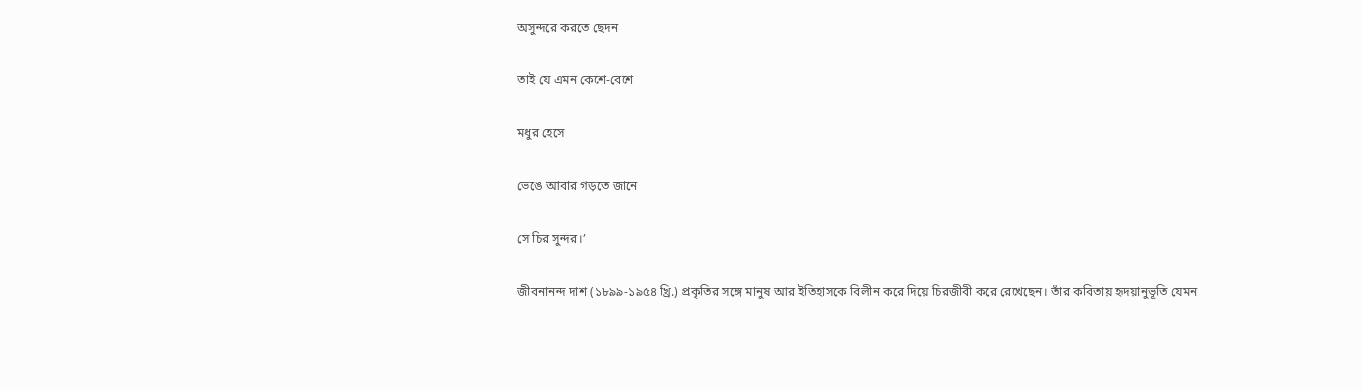অসুন্দরে করতে ছেদন

তাই যে এমন কেশে-বেশে

মধুর হেসে

ভেঙে আবার গড়তে জানে

সে চির সুন্দর।’

জীবনানন্দ দাশ (১৮৯৯-১৯৫৪ খ্রি.) প্রকৃতির সঙ্গে মানুষ আর ইতিহাসকে বিলীন করে দিয়ে চিরজীবী করে রেখেছেন। তাঁর কবিতায় হৃদয়ানুভূতি যেমন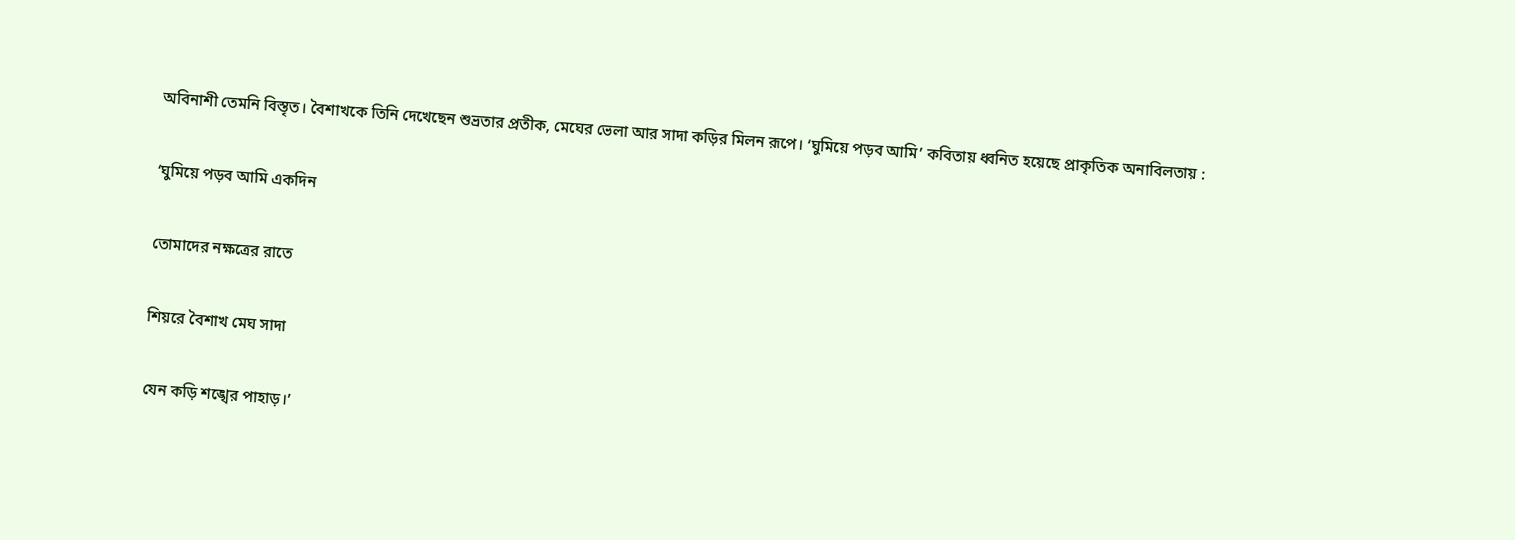অবিনাশী তেমনি বিস্তৃত। বৈশাখকে তিনি দেখেছেন শুভ্রতার প্রতীক, মেঘের ভেলা আর সাদা কড়ির মিলন রূপে। ‘ঘুমিয়ে পড়ব আমি’ কবিতায় ধ্বনিত হয়েছে প্রাকৃতিক অনাবিলতায় :

‘ঘুমিয়ে পড়ব আমি একদিন

তোমাদের নক্ষত্রের রাতে

শিয়রে বৈশাখ মেঘ সাদা

যেন কড়ি শঙ্খের পাহাড়।’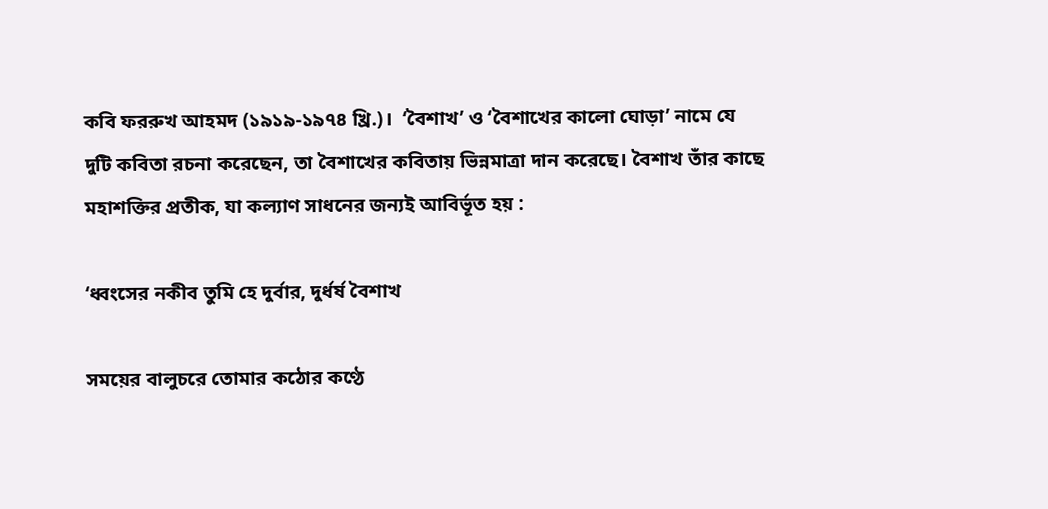কবি ফররুখ আহমদ (১৯১৯-১৯৭৪ খ্রি.)।  ‘বৈশাখ’ ও ‘বৈশাখের কালো ঘোড়া’ নামে যে দুটি কবিতা রচনা করেছেন, তা বৈশাখের কবিতায় ভিন্নমাত্রা দান করেছে। বৈশাখ তাঁর কাছে মহাশক্তির প্রতীক, যা কল্যাণ সাধনের জন্যই আবির্ভূত হয় :

‘ধ্বংসের নকীব তুমি হে দুর্বার, দুর্ধর্ষ বৈশাখ

সময়ের বালুচরে তোমার কঠোর কণ্ঠে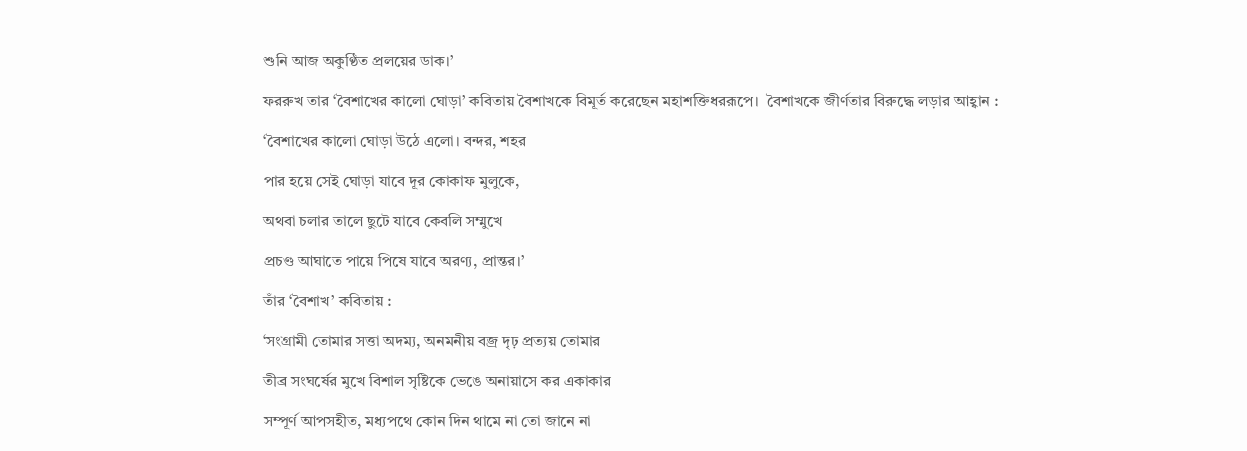শুনি আজ অকুণ্ঠিত প্রলয়ের ডাক।’

ফররুখ তার ‘বৈশাখের কালো ঘোড়া’ কবিতায় বৈশাখকে বিমূর্ত করেছেন মহাশক্তিধররূপে।  বৈশাখকে জীর্ণতার বিরুদ্ধে লড়ার আহ্বান :

‘বৈশাখের কালো ঘোড়া উঠে এলো। বন্দর, শহর

পার হয়ে সেই ঘোড়া যাবে দূর কোকাফ মুলুকে,

অথবা চলার তালে ছুটে যাবে কেবলি সম্মুখে

প্রচণ্ড আঘাতে পায়ে পিষে যাবে অরণ্য, প্রান্তর।’

তাঁর ‘বৈশাখ’ কবিতায় :

‘সংগ্রামী তোমার সত্তা অদম্য, অনমনীয় বজ্র দৃঢ় প্রত্যয় তোমার

তীব্র সংঘর্ষের মুখে বিশাল সৃষ্টিকে ভেঙে অনায়াসে কর একাকার

সম্পূর্ণ আপসহীত, মধ্যপথে কোন দিন থামে না তো জানে না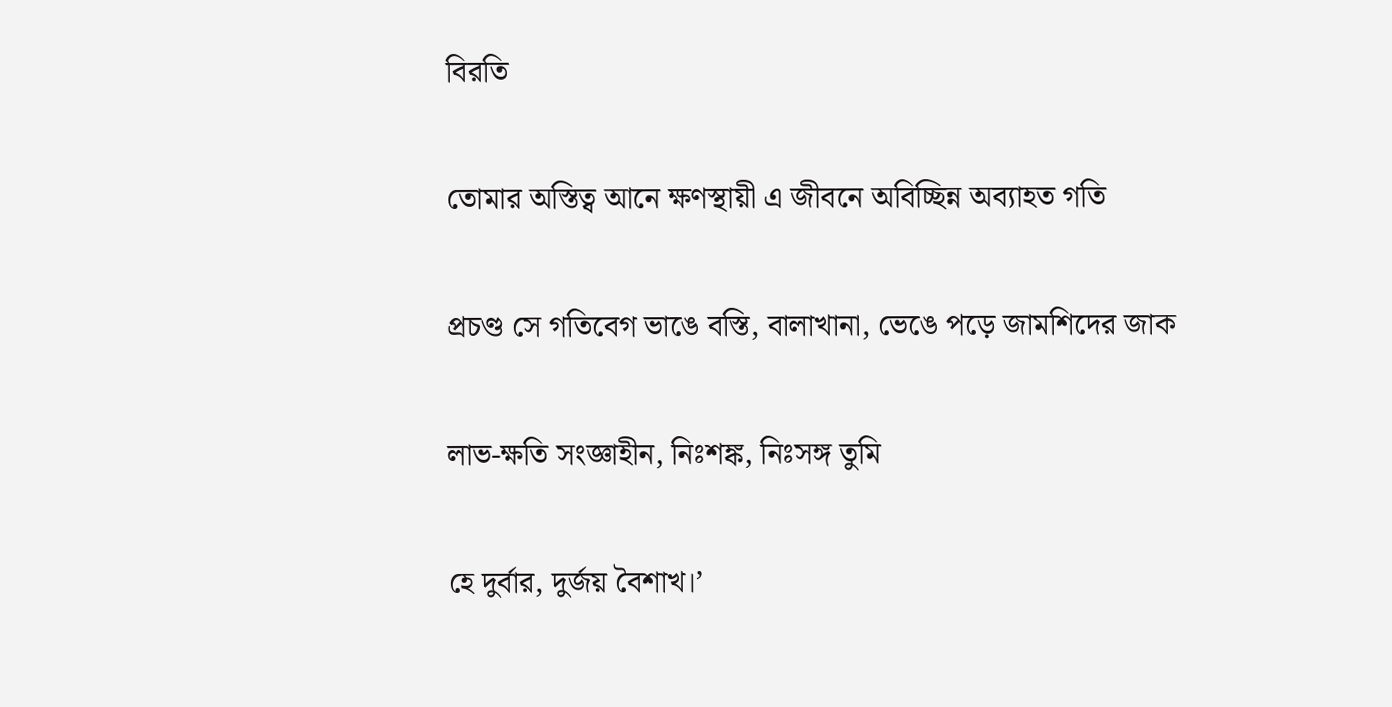বিরতি

তোমার অস্তিত্ব আনে ক্ষণস্থায়ী এ জীবনে অবিচ্ছিন্ন অব্যাহত গতি

প্রচণ্ড সে গতিবেগ ভাঙে বস্তি, বালাখানা, ভেঙে পড়ে জামশিদের জাক

লাভ-ক্ষতি সংজ্ঞাহীন, নিঃশঙ্ক, নিঃসঙ্গ তুমি

হে দুর্বার, দুর্জয় বৈশাখ।’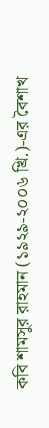কবি শামসুর রাহমান (১৯২৯-২০০৬ খ্রি.)-এর বৈশাখ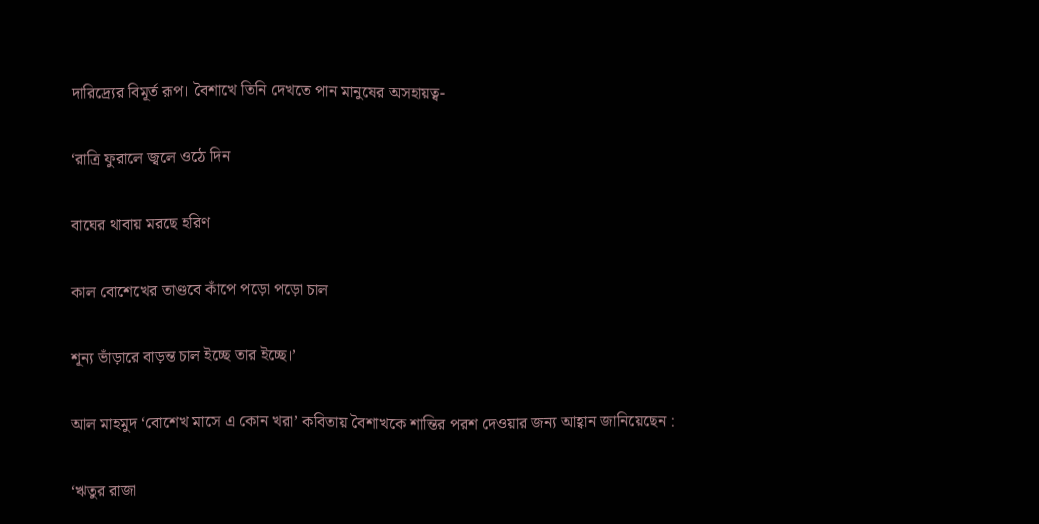দারিদ্র্যের বিমূর্ত রূপ। বৈশাখে তিনি দেখতে পান মানুষের অসহায়ত্ব-

‘রাত্রি ফুরালে জ্বলে ওঠে দিন

বাঘের থাবায় মরছে হরিণ

কাল বোশেখের তাণ্ডবে কাঁপে পড়ো পড়ো চাল

শূন্য ভাঁড়ারে বাড়ন্ত চাল ইচ্ছে তার ইচ্ছে।’

আল মাহমুদ ‘বোশেখ মাসে এ কোন খরা’ কবিতায় বৈশাখকে শান্তির পরশ দেওয়ার জন্য আহ্বান জানিয়েছেন :

‘ঋতুর রাজা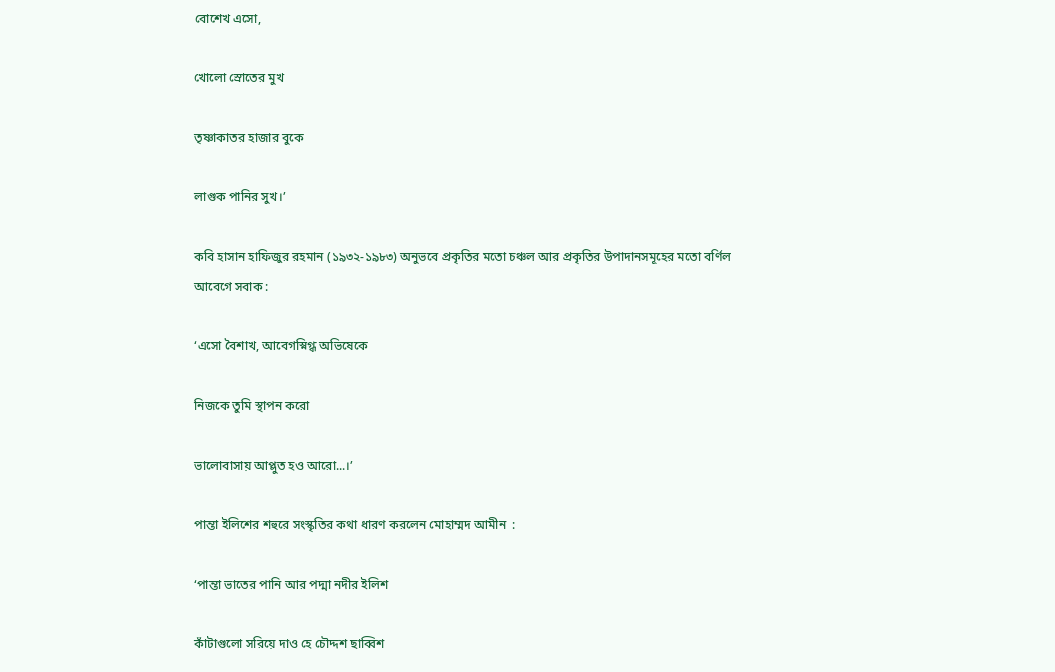বোশেখ এসো,

খোলো স্রোতের মুখ

তৃষ্ণাকাতর হাজার বুকে

লাগুক পানির সুখ।’

কবি হাসান হাফিজুর রহমান (১৯৩২-১৯৮৩) অনুভবে প্রকৃতির মতো চঞ্চল আর প্রকৃতির উপাদানসমূহের মতো বর্ণিল আবেগে সবাক :

‘এসো বৈশাখ, আবেগস্নিগ্ধ অভিষেকে

নিজকে তুমি স্থাপন করো

ভালোবাসায় আপ্লুত হও আরো...।’

পান্তা ইলিশের শহুরে সংস্কৃতির কথা ধারণ করলেন মোহাম্মদ আমীন  :

‘পান্তা ভাতের পানি আর পদ্মা নদীর ইলিশ

কাঁটাগুলো সরিয়ে দাও হে চৌদ্দশ ছাব্বিশ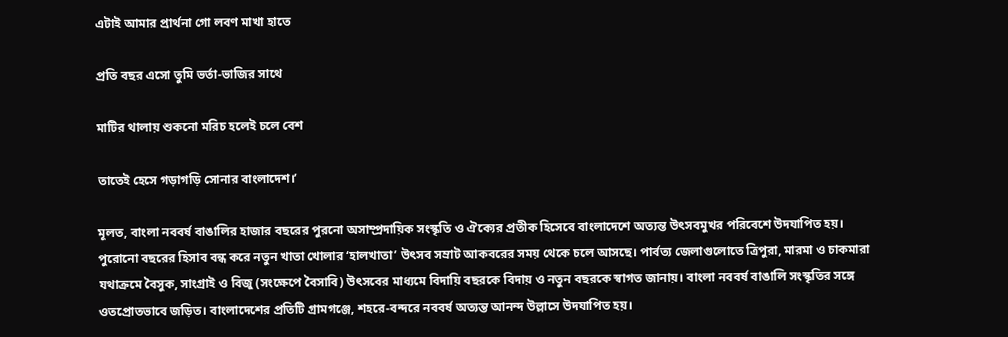এটাই আমার প্রার্থনা গো লবণ মাখা হাতে

প্রতি বছর এসো তুমি ভর্তা-ভাজির সাথে

মাটির থালায় শুকনো মরিচ হলেই চলে বেশ

তাতেই হেসে গড়াগড়ি সোনার বাংলাদেশ।’

মূলত, বাংলা নববর্ষ বাঙালির হাজার বছরের পুরনো অসাম্প্রদায়িক সংস্কৃতি ও ঐক্যের প্রতীক হিসেবে বাংলাদেশে অত্যন্ত উৎসবমুখর পরিবেশে উদযাপিত হয়। পুরোনো বছরের হিসাব বন্ধ করে নতুন খাতা খোলার ‘হালখাতা’ উৎসব সম্রাট আকবরের সময় থেকে চলে আসছে। পার্বত্য জেলাগুলোতে ত্রিপুরা, মারমা ও চাকমারা যথাক্রমে বৈসুক, সাংগ্রাই ও বিজু (সংক্ষেপে বৈসাবি) উৎসবের মাধ্যমে বিদায়ি বছরকে বিদায় ও নতুন বছরকে স্বাগত জানায়। বাংলা নববর্ষ বাঙালি সংস্কৃতির সঙ্গে ওতপ্রোতভাবে জড়িত। বাংলাদেশের প্রতিটি গ্রামগঞ্জে, শহরে-বন্দরে নববর্ষ অত্যন্ত আনন্দ উল্লাসে উদযাপিত হয়।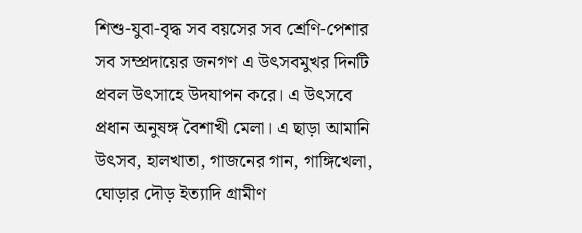শিশু-যুবা-বৃদ্ধ সব বয়সের সব শ্রেণি-পেশার সব সম্প্রদায়ের জনগণ এ উৎসবমুখর দিনটি প্রবল উৎসাহে উদযাপন করে। এ উৎসবে প্রধান অনুষঙ্গ বৈশাখী মেলা। এ ছাড়া আমানি উৎসব, হালখাতা, গাজনের গান, গাঙ্গিখেলা, ঘোড়ার দৌড় ইত্যাদি গ্রামীণ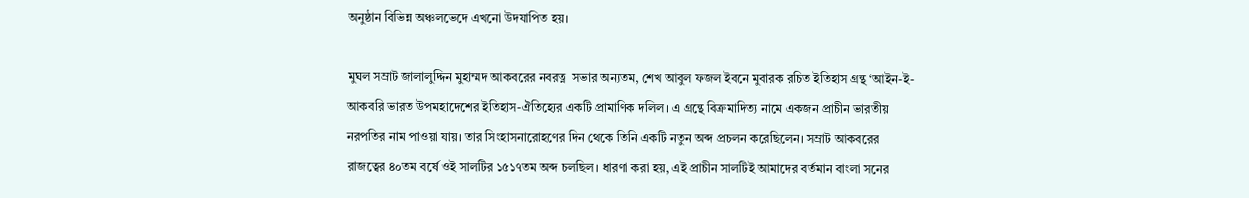অনুষ্ঠান বিভিন্ন অঞ্চলভেদে এখনো উদযাপিত হয়।

মুঘল সম্রাট জালালুদ্দিন মুহাম্মদ আকবরের নবরত্ন  সভার অন্যতম, শেখ আবুল ফজল ইবনে মুবারক রচিত ইতিহাস গ্রন্থ ‘আইন-ই-আকবরি ভারত উপমহাদেশের ইতিহাস-ঐতিহ্যের একটি প্রামাণিক দলিল। এ গ্রন্থে বিক্রমাদিত্য নামে একজন প্রাচীন ভারতীয় নরপতির নাম পাওয়া যায়। তার সিংহাসনারোহণের দিন থেকে তিনি একটি নতুন অব্দ প্রচলন করেছিলেন। সম্রাট আকবরের রাজত্বের ৪০তম বর্ষে ওই সালটির ১৫১৭তম অব্দ চলছিল। ধারণা করা হয়, এই প্রাচীন সালটিই আমাদের বর্তমান বাংলা সনের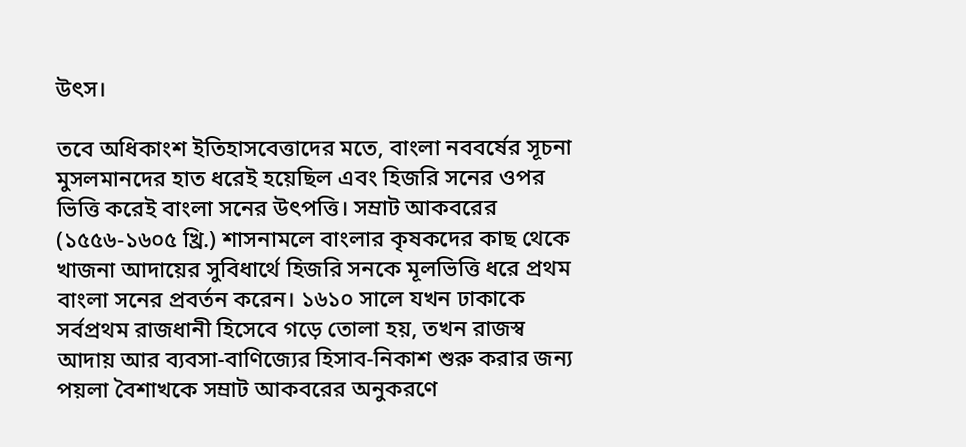উৎস।

তবে অধিকাংশ ইতিহাসবেত্তাদের মতে, বাংলা নববর্ষের সূচনা মুসলমানদের হাত ধরেই হয়েছিল এবং হিজরি সনের ওপর ভিত্তি করেই বাংলা সনের উৎপত্তি। সম্রাট আকবরের (১৫৫৬-১৬০৫ খ্রি.) শাসনামলে বাংলার কৃষকদের কাছ থেকে খাজনা আদায়ের সুবিধার্থে হিজরি সনকে মূলভিত্তি ধরে প্রথম বাংলা সনের প্রবর্তন করেন। ১৬১০ সালে যখন ঢাকাকে সর্বপ্রথম রাজধানী হিসেবে গড়ে তোলা হয়, তখন রাজস্ব আদায় আর ব্যবসা-বাণিজ্যের হিসাব-নিকাশ শুরু করার জন্য পয়লা বৈশাখকে সম্রাট আকবরের অনুকরণে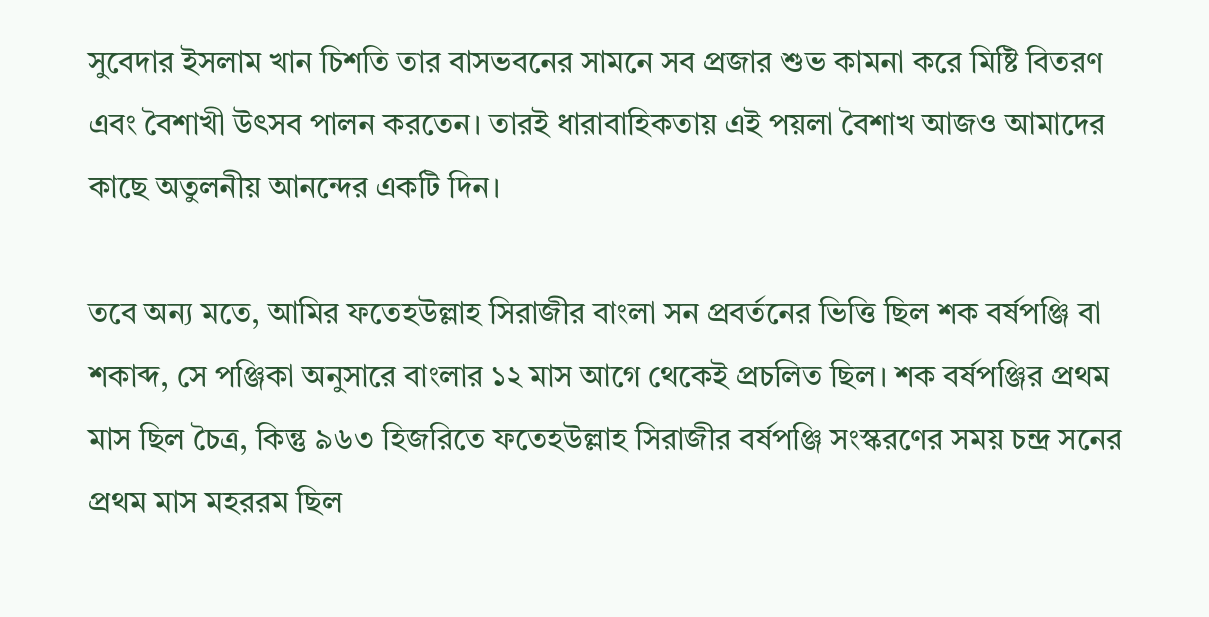সুবেদার ইসলাম খান চিশতি তার বাসভবনের সামনে সব প্রজার শুভ কামনা করে মিষ্টি বিতরণ এবং বৈশাখী উৎসব পালন করতেন। তারই ধারাবাহিকতায় এই পয়লা বৈশাখ আজও আমাদের কাছে অতুলনীয় আনন্দের একটি দিন।

তবে অন্য মতে, আমির ফতেহউল্লাহ সিরাজীর বাংলা সন প্রবর্তনের ভিত্তি ছিল শক বর্ষপঞ্জি বা শকাব্দ, সে পঞ্জিকা অনুসারে বাংলার ১২ মাস আগে থেকেই প্রচলিত ছিল। শক বর্ষপঞ্জির প্রথম মাস ছিল চৈত্র, কিন্তু ৯৬৩ হিজরিতে ফতেহউল্লাহ সিরাজীর বর্ষপঞ্জি সংস্করণের সময় চন্দ্র সনের প্রথম মাস মহররম ছিল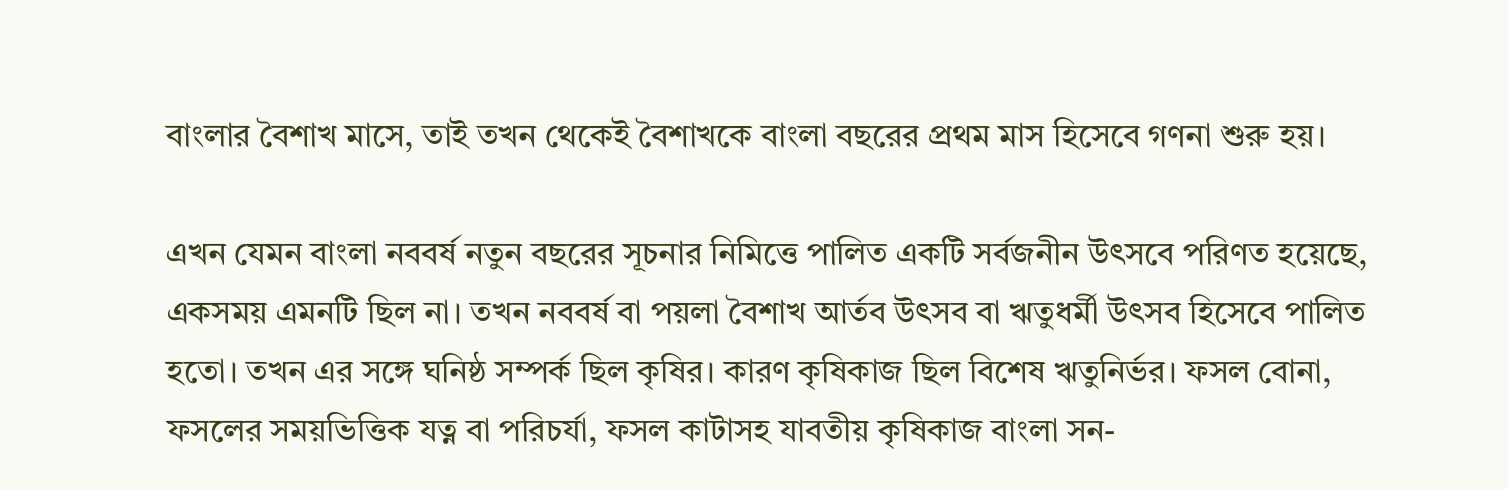বাংলার বৈশাখ মাসে, তাই তখন থেকেই বৈশাখকে বাংলা বছরের প্রথম মাস হিসেবে গণনা শুরু হয়।

এখন যেমন বাংলা নববর্ষ নতুন বছরের সূচনার নিমিত্তে পালিত একটি সর্বজনীন উৎসবে পরিণত হয়েছে, একসময় এমনটি ছিল না। তখন নববর্ষ বা পয়লা বৈশাখ আর্তব উৎসব বা ঋতুধর্মী উৎসব হিসেবে পালিত হতো। তখন এর সঙ্গে ঘনিষ্ঠ সম্পর্ক ছিল কৃষির। কারণ কৃষিকাজ ছিল বিশেষ ঋতুনির্ভর। ফসল বোনা, ফসলের সময়ভিত্তিক যত্ন বা পরিচর্যা, ফসল কাটাসহ যাবতীয় কৃষিকাজ বাংলা সন-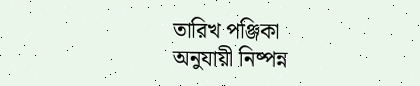তারিখ পঞ্জিকা অনুযায়ী নিষ্পন্ন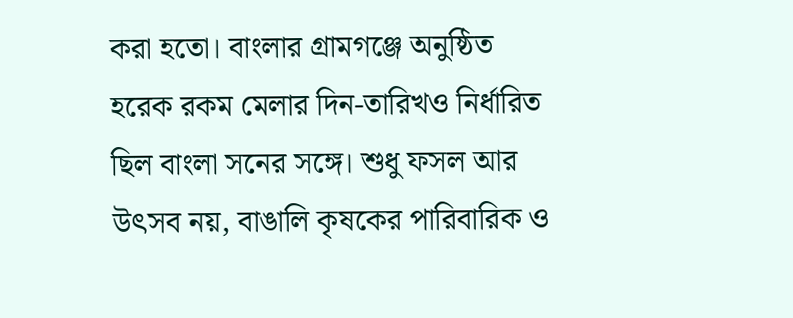করা হতো। বাংলার গ্রামগঞ্জে অনুষ্ঠিত হরেক রকম মেলার দিন-তারিখও নির্ধারিত ছিল বাংলা সনের সঙ্গে। শুধু ফসল আর উৎসব নয়, বাঙালি কৃষকের পারিবারিক ও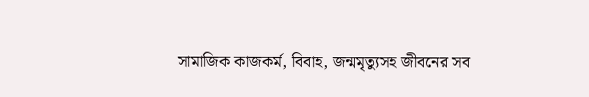সামাজিক কাজকর্ম, বিবাহ, জন্মমৃত্যুসহ জীবনের সব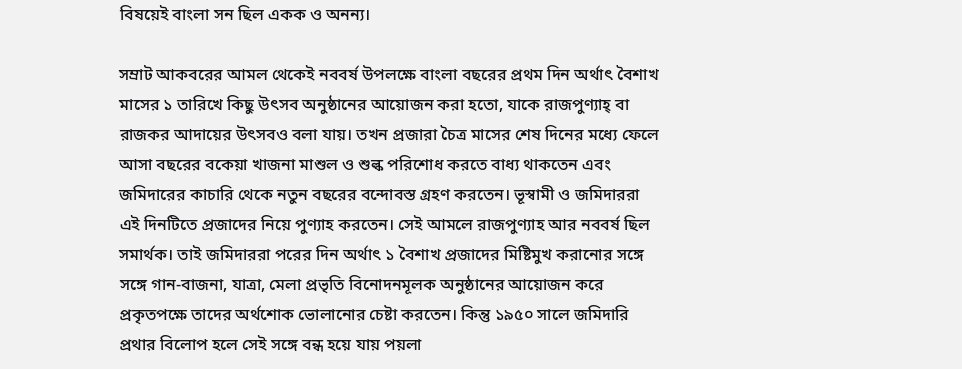বিষয়েই বাংলা সন ছিল একক ও অনন্য।

সম্রাট আকবরের আমল থেকেই নববর্ষ উপলক্ষে বাংলা বছরের প্রথম দিন অর্থাৎ বৈশাখ মাসের ১ তারিখে কিছু উৎসব অনুষ্ঠানের আয়োজন করা হতো, যাকে রাজপুণ্যাহ্ বা রাজকর আদায়ের উৎসবও বলা যায়। তখন প্রজারা চৈত্র মাসের শেষ দিনের মধ্যে ফেলে আসা বছরের বকেয়া খাজনা মাশুল ও শুল্ক পরিশোধ করতে বাধ্য থাকতেন এবং জমিদারের কাচারি থেকে নতুন বছরের বন্দোবস্ত গ্রহণ করতেন। ভূস্বামী ও জমিদাররা এই দিনটিতে প্রজাদের নিয়ে পুণ্যাহ করতেন। সেই আমলে রাজপুণ্যাহ আর নববর্ষ ছিল সমার্থক। তাই জমিদাররা পরের দিন অর্থাৎ ১ বৈশাখ প্রজাদের মিষ্টিমুখ করানোর সঙ্গে সঙ্গে গান-বাজনা, যাত্রা, মেলা প্রভৃতি বিনোদনমূলক অনুষ্ঠানের আয়োজন করে প্রকৃতপক্ষে তাদের অর্থশোক ভোলানোর চেষ্টা করতেন। কিন্তু ১৯৫০ সালে জমিদারি প্রথার বিলোপ হলে সেই সঙ্গে বন্ধ হয়ে যায় পয়লা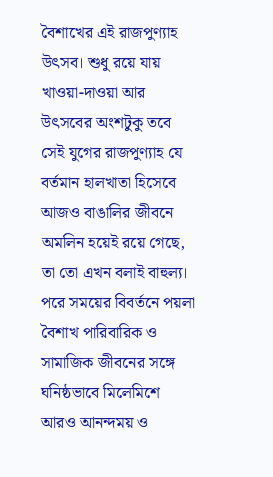বৈশাখের এই রাজপুণ্যাহ উৎসব। শুধু রয়ে যায় খাওয়া-দাওয়া আর উৎসবের অংশটুকু তবে সেই যুগের রাজপুণ্যাহ যে বর্তমান হালখাতা হিসেবে আজও বাঙালির জীবনে অমলিন হয়েই রয়ে গেছে, তা তো এখন বলাই বাহুল্য। পরে সময়ের বিবর্তনে পয়লা বৈশাখ পারিবারিক ও সামাজিক জীবনের সঙ্গে ঘনিষ্ঠভাবে মিলেমিশে আরও আনন্দময় ও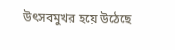উৎসবমুখর হয়ে উঠেছে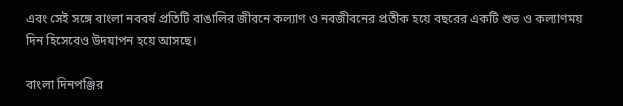এবং সেই সঙ্গে বাংলা নববর্ষ প্রতিটি বাঙালির জীবনে কল্যাণ ও নবজীবনের প্রতীক হয়ে বছরের একটি শুভ ও কল্যাণময় দিন হিসেবেও উদযাপন হয়ে আসছে।

বাংলা দিনপঞ্জির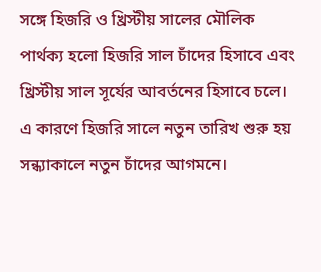সঙ্গে হিজরি ও খ্রিস্টীয় সালের মৌলিক পার্থক্য হলো হিজরি সাল চাঁদের হিসাবে এবং খ্রিস্টীয় সাল সূর্যের আবর্তনের হিসাবে চলে। এ কারণে হিজরি সালে নতুন তারিখ শুরু হয় সন্ধ্যাকালে নতুন চাঁদের আগমনে।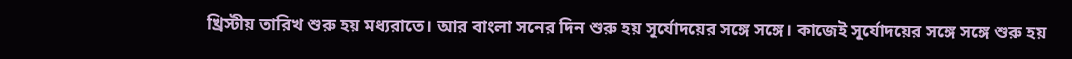খ্রিস্টীয় তারিখ শুরু হয় মধ্যরাতে। আর বাংলা সনের দিন শুরু হয় সূর্যোদয়ের সঙ্গে সঙ্গে। কাজেই সূর্যোদয়ের সঙ্গে সঙ্গে শুরু হয়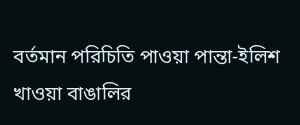বর্তমান পরিচিতি পাওয়া পান্তা-ইলিশ খাওয়া বাঙালির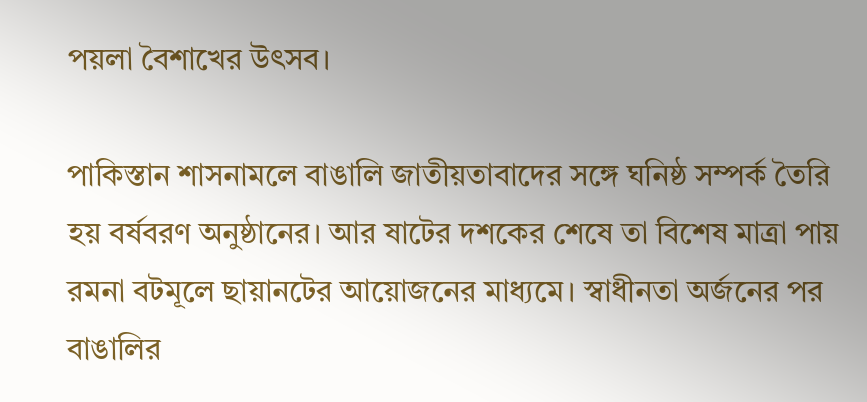পয়লা বৈশাখের উৎসব।

পাকিস্তান শাসনামলে বাঙালি জাতীয়তাবাদের সঙ্গে ঘনিষ্ঠ সম্পর্ক তৈরি হয় বর্ষবরণ অনুষ্ঠানের। আর ষাটের দশকের শেষে তা বিশেষ মাত্রা পায় রমনা বটমূলে ছায়ানটের আয়োজনের মাধ্যমে। স্বাধীনতা অর্জনের পর বাঙালির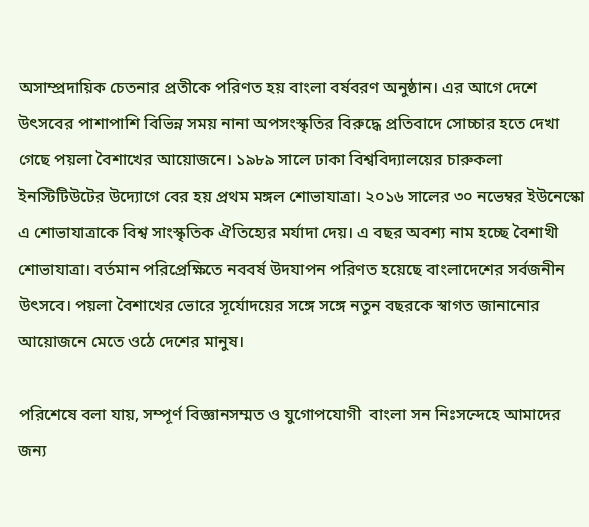অসাম্প্রদায়িক চেতনার প্রতীকে পরিণত হয় বাংলা বর্ষবরণ অনুষ্ঠান। এর আগে দেশে উৎসবের পাশাপাশি বিভিন্ন সময় নানা অপসংস্কৃতির বিরুদ্ধে প্রতিবাদে সোচ্চার হতে দেখা গেছে পয়লা বৈশাখের আয়োজনে। ১৯৮৯ সালে ঢাকা বিশ্ববিদ্যালয়ের চারুকলা ইনস্টিটিউটের উদ্যোগে বের হয় প্রথম মঙ্গল শোভাযাত্রা। ২০১৬ সালের ৩০ নভেম্বর ইউনেস্কো এ শোভাযাত্রাকে বিশ্ব সাংস্কৃতিক ঐতিহ্যের মর্যাদা দেয়। এ বছর অবশ্য নাম হচ্ছে বৈশাখী শোভাযাত্রা। বর্তমান পরিপ্রেক্ষিতে নববর্ষ উদযাপন পরিণত হয়েছে বাংলাদেশের সর্বজনীন উৎসবে। পয়লা বৈশাখের ভোরে সূর্যোদয়ের সঙ্গে সঙ্গে নতুন বছরকে স্বাগত জানানোর আয়োজনে মেতে ওঠে দেশের মানুষ।

পরিশেষে বলা যায়, সম্পূর্ণ বিজ্ঞানসম্মত ও যুগোপযোগী  বাংলা সন নিঃসন্দেহে আমাদের জন্য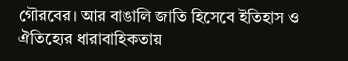গৌরবের। আর বাঙালি জাতি হিসেবে ইতিহাস ও ঐতিহ্যের ধারাবাহিকতায়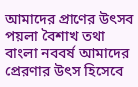আমাদের প্রাণের উৎসব পয়লা বৈশাখ তথা বাংলা নববর্ষ আমাদের প্রেরণার উৎস হিসেবে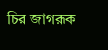চির জাগরূক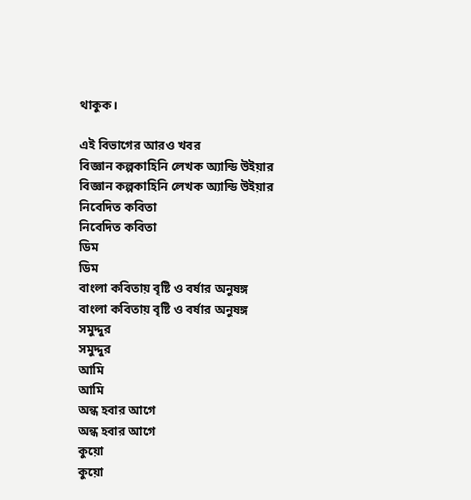থাকুক।

এই বিভাগের আরও খবর
বিজ্ঞান কল্পকাহিনি লেখক অ্যান্ডি উইয়ার
বিজ্ঞান কল্পকাহিনি লেখক অ্যান্ডি উইয়ার
নিবেদিত কবিতা
নিবেদিত কবিতা
ডিম
ডিম
বাংলা কবিতায় বৃষ্টি ও বর্ষার অনুষঙ্গ
বাংলা কবিতায় বৃষ্টি ও বর্ষার অনুষঙ্গ
সমুদ্দুর
সমুদ্দুর
আমি
আমি
অন্ধ হবার আগে
অন্ধ হবার আগে
কুয়ো
কুয়ো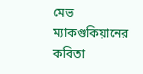মেভ ম্যাকগুকিয়ানের কবিতা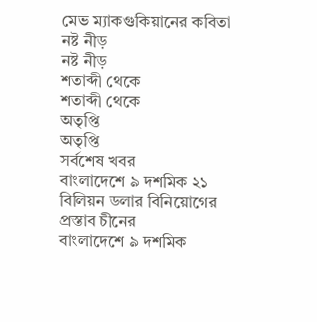মেভ ম্যাকগুকিয়ানের কবিতা
নষ্ট নীড়
নষ্ট নীড়
শতাব্দী থেকে
শতাব্দী থেকে
অতৃপ্তি
অতৃপ্তি
সর্বশেষ খবর
বাংলাদেশে ৯ দশমিক ২১ বিলিয়ন ডলার বিনিয়োগের প্রস্তাব চীনের
বাংলাদেশে ৯ দশমিক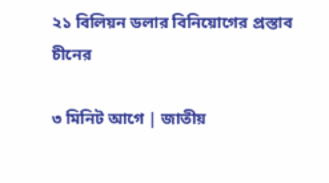২১ বিলিয়ন ডলার বিনিয়োগের প্রস্তাব চীনের

৩ মিনিট আগে | জাতীয়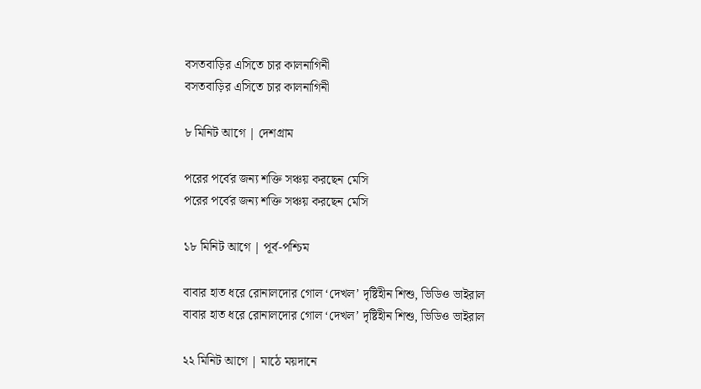বসতবাড়ির এসিতে চার কালনাগিনী
বসতবাড়ির এসিতে চার কালনাগিনী

৮ মিনিট আগে | দেশগ্রাম

পরের পর্বের জন্য শক্তি সঞ্চয় করছেন মেসি
পরের পর্বের জন্য শক্তি সঞ্চয় করছেন মেসি

১৮ মিনিট আগে | পূর্ব-পশ্চিম

বাবার হাত ধরে রোনালদোর গোল ‘দেখল’ দৃষ্টিহীন শিশু, ভিডিও ভাইরাল
বাবার হাত ধরে রোনালদোর গোল ‘দেখল’ দৃষ্টিহীন শিশু, ভিডিও ভাইরাল

২২ মিনিট আগে | মাঠে ময়দানে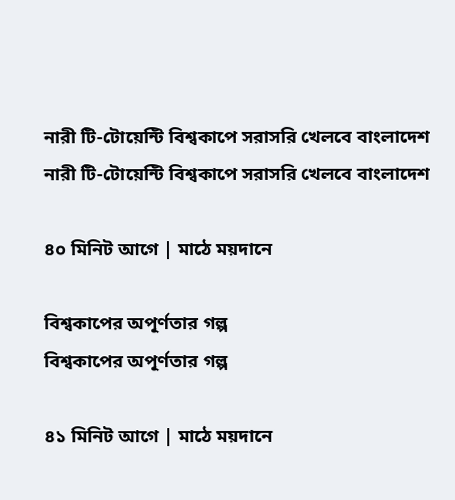নারী টি-টোয়েন্টি বিশ্বকাপে সরাসরি খেলবে বাংলাদেশ
নারী টি-টোয়েন্টি বিশ্বকাপে সরাসরি খেলবে বাংলাদেশ

৪০ মিনিট আগে | মাঠে ময়দানে

বিশ্বকাপের অপূর্ণতার গল্প
বিশ্বকাপের অপূর্ণতার গল্প

৪১ মিনিট আগে | মাঠে ময়দানে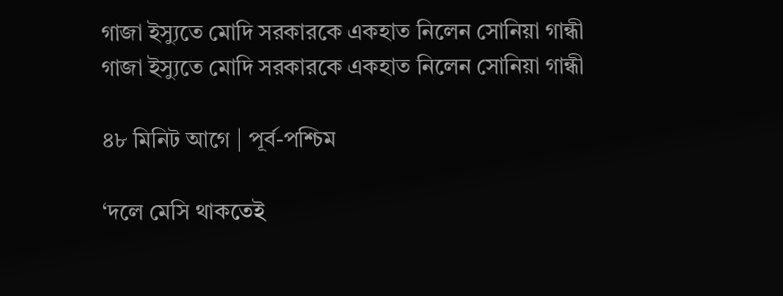গাজা ইস্যুতে মোদি সরকারকে একহাত নিলেন সোনিয়া গান্ধী
গাজা ইস্যুতে মোদি সরকারকে একহাত নিলেন সোনিয়া গান্ধী

৪৮ মিনিট আগে | পূর্ব-পশ্চিম

‘দলে মেসি থাকতেই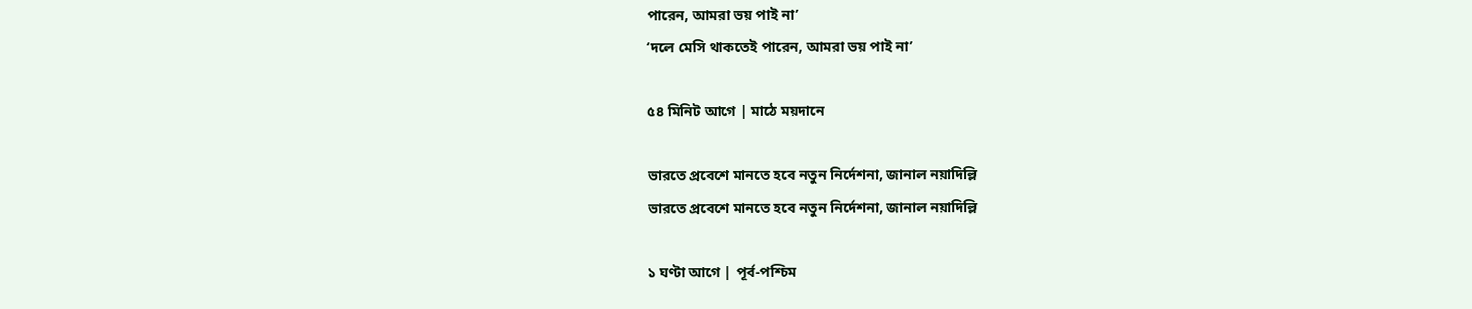পারেন, আমরা ভয় পাই না’
‘দলে মেসি থাকতেই পারেন, আমরা ভয় পাই না’

৫৪ মিনিট আগে | মাঠে ময়দানে

ভারতে প্রবেশে মানতে হবে নতুন নির্দেশনা, জানাল নয়াদিল্লি
ভারতে প্রবেশে মানতে হবে নতুন নির্দেশনা, জানাল নয়াদিল্লি

১ ঘণ্টা আগে | পূর্ব-পশ্চিম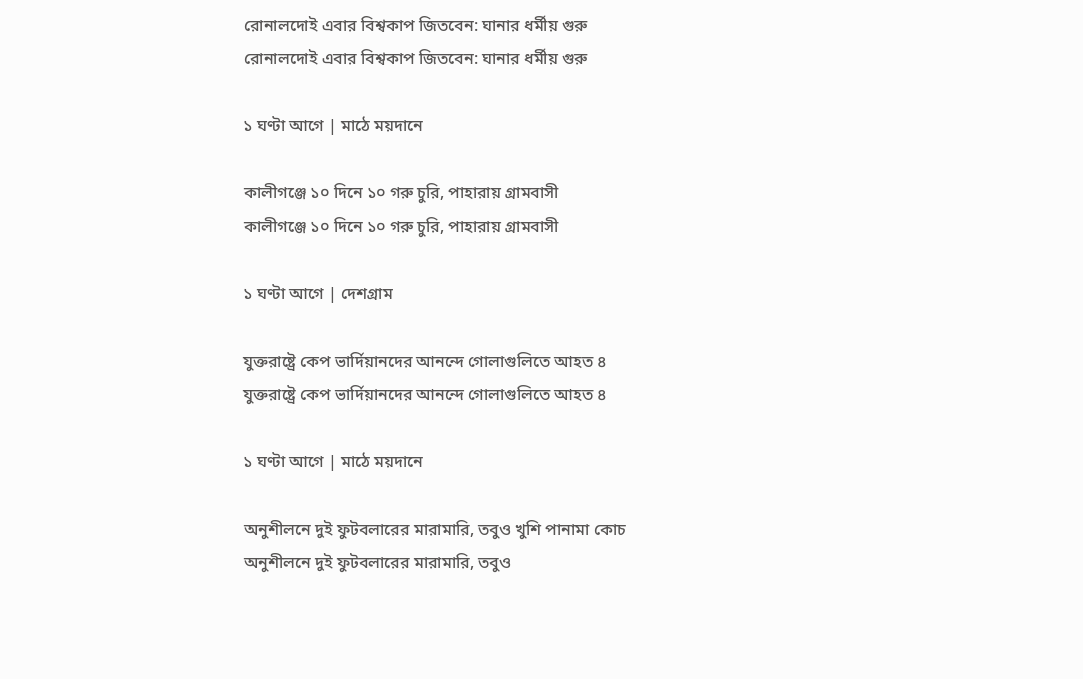রোনালদোই এবার বিশ্বকাপ জিতবেন: ঘানার ধর্মীয় গুরু
রোনালদোই এবার বিশ্বকাপ জিতবেন: ঘানার ধর্মীয় গুরু

১ ঘণ্টা আগে | মাঠে ময়দানে

কালীগঞ্জে ১০ দিনে ১০ গরু চুরি, পাহারায় গ্রামবাসী
কালীগঞ্জে ১০ দিনে ১০ গরু চুরি, পাহারায় গ্রামবাসী

১ ঘণ্টা আগে | দেশগ্রাম

যুক্তরাষ্ট্রে কেপ ভার্দিয়ানদের আনন্দে গোলাগুলিতে আহত ৪
যুক্তরাষ্ট্রে কেপ ভার্দিয়ানদের আনন্দে গোলাগুলিতে আহত ৪

১ ঘণ্টা আগে | মাঠে ময়দানে

অনুশীলনে দুই ফুটবলারের মারামারি, তবুও খুশি পানামা কোচ
অনুশীলনে দুই ফুটবলারের মারামারি, তবুও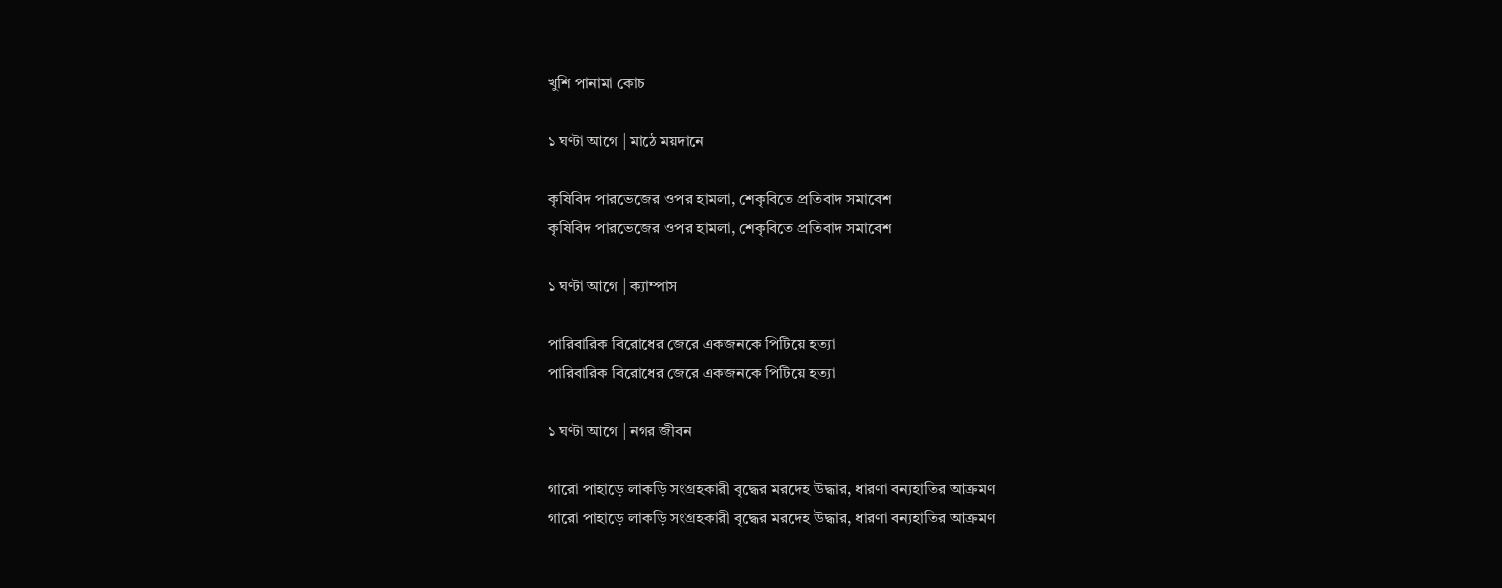খুশি পানামা কোচ

১ ঘণ্টা আগে | মাঠে ময়দানে

কৃষিবিদ পারভেজের ওপর হামলা, শেকৃবিতে প্রতিবাদ সমাবেশ
কৃষিবিদ পারভেজের ওপর হামলা, শেকৃবিতে প্রতিবাদ সমাবেশ

১ ঘণ্টা আগে | ক্যাম্পাস

পারিবারিক বিরোধের জেরে একজনকে পিটিয়ে হত্যা
পারিবারিক বিরোধের জেরে একজনকে পিটিয়ে হত্যা

১ ঘণ্টা আগে | নগর জীবন

গারো পাহাড়ে লাকড়ি সংগ্রহকারী বৃদ্ধের মরদেহ উদ্ধার, ধারণা বন্যহাতির আক্রমণ
গারো পাহাড়ে লাকড়ি সংগ্রহকারী বৃদ্ধের মরদেহ উদ্ধার, ধারণা বন্যহাতির আক্রমণ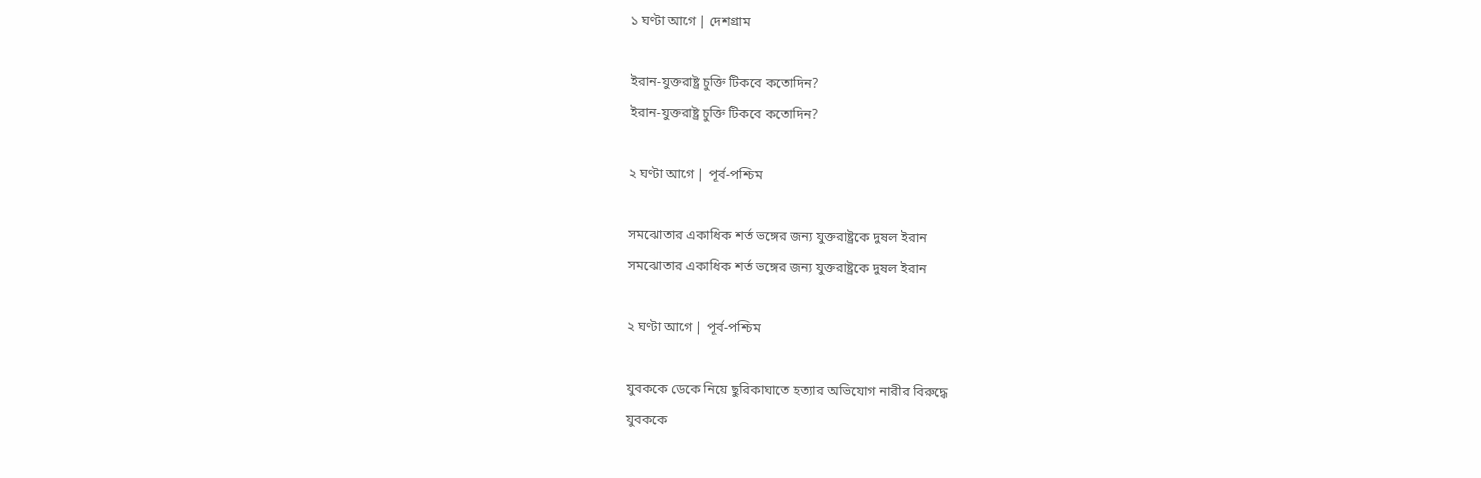১ ঘণ্টা আগে | দেশগ্রাম

ইরান-যুক্তরাষ্ট্র চুক্তি টিকবে কতোদিন?
ইরান-যুক্তরাষ্ট্র চুক্তি টিকবে কতোদিন?

২ ঘণ্টা আগে | পূর্ব-পশ্চিম

সমঝোতার একাধিক শর্ত ভঙ্গের জন্য যুক্তরাষ্ট্রকে দুষল ইরান
সমঝোতার একাধিক শর্ত ভঙ্গের জন্য যুক্তরাষ্ট্রকে দুষল ইরান

২ ঘণ্টা আগে | পূর্ব-পশ্চিম

যুবককে ডেকে নিয়ে ছুরিকাঘাতে হত্যার অভিযোগ নারীর বিরুদ্ধে
যুবককে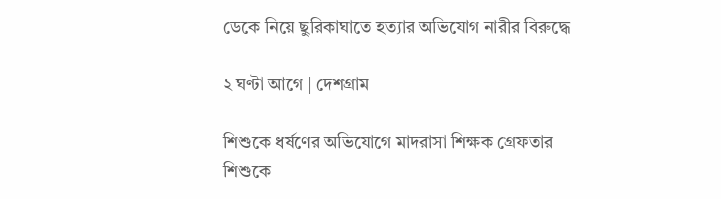ডেকে নিয়ে ছুরিকাঘাতে হত্যার অভিযোগ নারীর বিরুদ্ধে

২ ঘণ্টা আগে | দেশগ্রাম

শিশুকে ধর্ষণের অভিযোগে মাদরাসা শিক্ষক গ্রেফতার
শিশুকে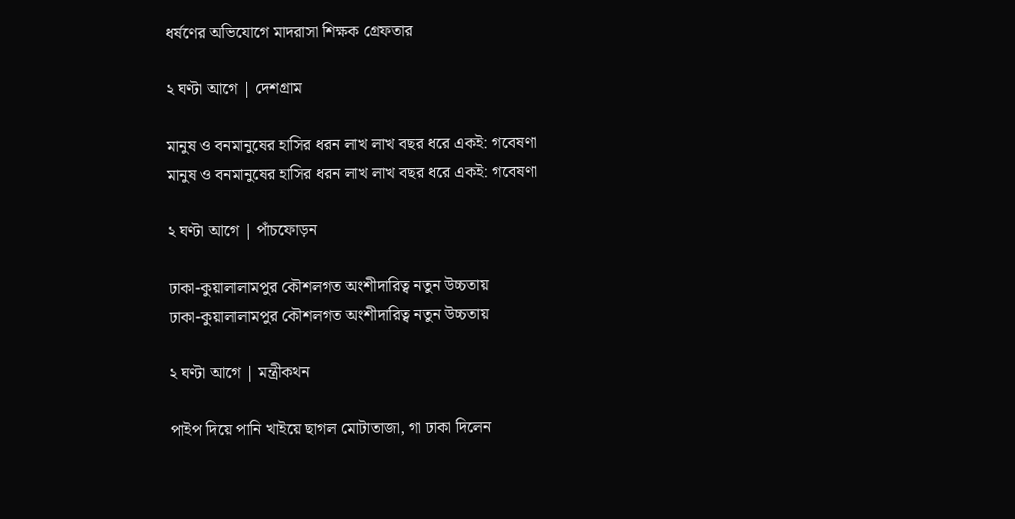ধর্ষণের অভিযোগে মাদরাসা শিক্ষক গ্রেফতার

২ ঘণ্টা আগে | দেশগ্রাম

মানুষ ও বনমানুষের হাসির ধরন লাখ লাখ বছর ধরে একই: গবেষণা
মানুষ ও বনমানুষের হাসির ধরন লাখ লাখ বছর ধরে একই: গবেষণা

২ ঘণ্টা আগে | পাঁচফোড়ন

ঢাকা-কুয়ালালামপুর কৌশলগত অংশীদারিত্ব নতুন উচ্চতায়
ঢাকা-কুয়ালালামপুর কৌশলগত অংশীদারিত্ব নতুন উচ্চতায়

২ ঘণ্টা আগে | মন্ত্রীকথন

পাইপ দিয়ে পানি খাইয়ে ছাগল মোটাতাজা, গা ঢাকা দিলেন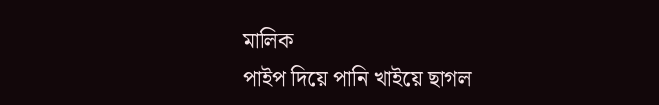মালিক
পাইপ দিয়ে পানি খাইয়ে ছাগল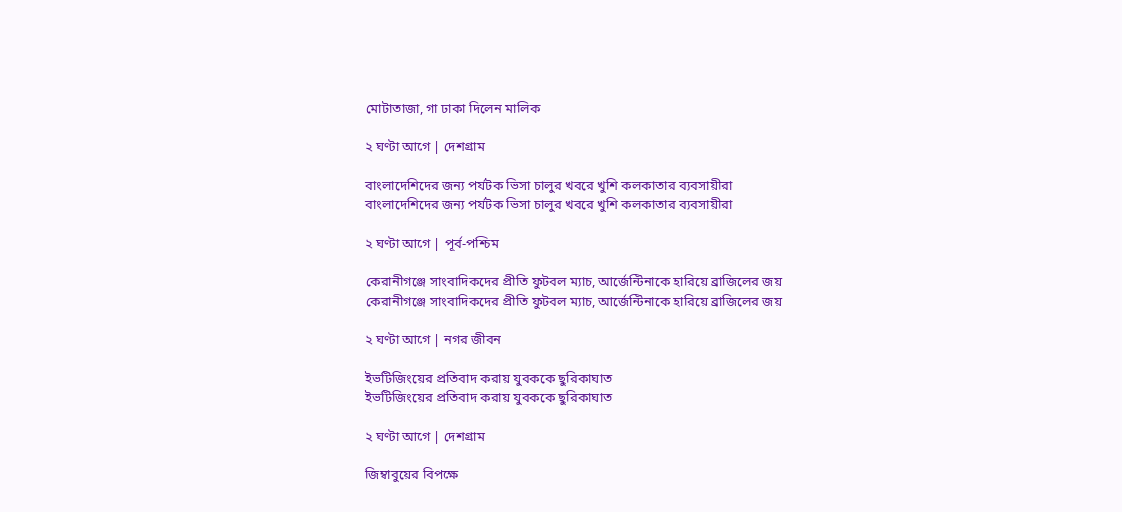মোটাতাজা, গা ঢাকা দিলেন মালিক

২ ঘণ্টা আগে | দেশগ্রাম

বাংলাদেশিদের জন্য পর্যটক ভিসা চালুর খবরে খুশি কলকাতার ব্যবসায়ীরা
বাংলাদেশিদের জন্য পর্যটক ভিসা চালুর খবরে খুশি কলকাতার ব্যবসায়ীরা

২ ঘণ্টা আগে | পূর্ব-পশ্চিম

কেরানীগঞ্জে সাংবাদিকদের প্রীতি ফুটবল ম্যাচ, আর্জেন্টিনাকে হারিয়ে ব্রাজিলের জয়
কেরানীগঞ্জে সাংবাদিকদের প্রীতি ফুটবল ম্যাচ, আর্জেন্টিনাকে হারিয়ে ব্রাজিলের জয়

২ ঘণ্টা আগে | নগর জীবন

ইভটিজিংয়ের প্রতিবাদ করায় যুবককে ছুরিকাঘাত
ইভটিজিংয়ের প্রতিবাদ করায় যুবককে ছুরিকাঘাত

২ ঘণ্টা আগে | দেশগ্রাম

জিম্বাবুয়ের বিপক্ষে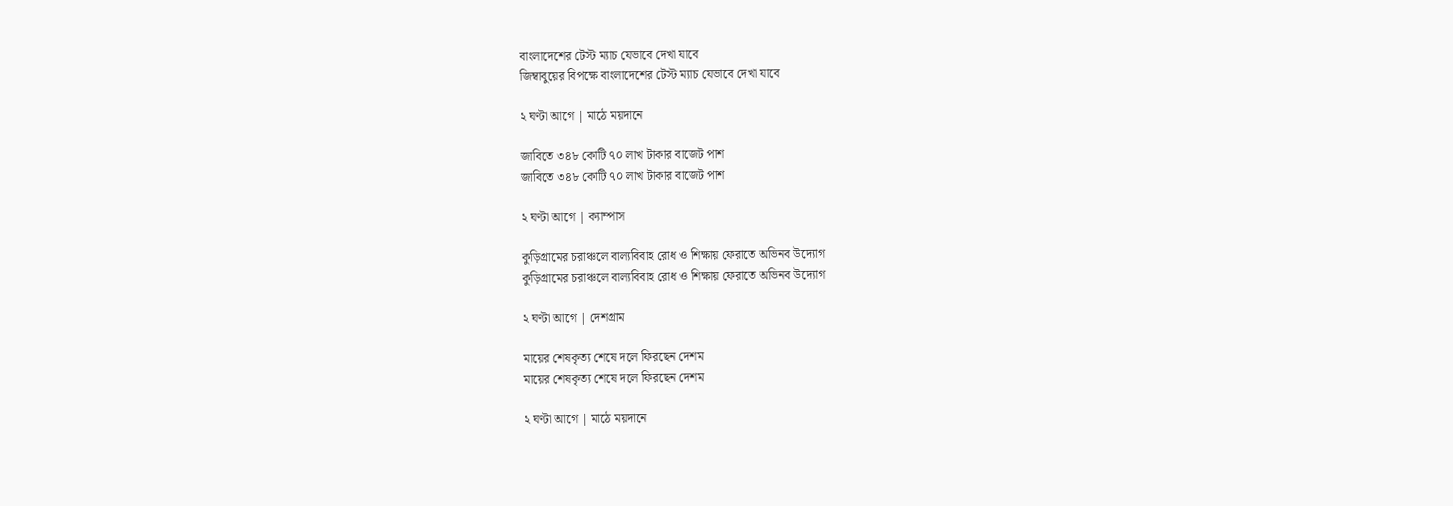বাংলাদেশের টেস্ট ম্যাচ যেভাবে দেখা যাবে
জিম্বাবুয়ের বিপক্ষে বাংলাদেশের টেস্ট ম্যাচ যেভাবে দেখা যাবে

২ ঘণ্টা আগে | মাঠে ময়দানে

জাবিতে ৩৪৮ কোটি ৭০ লাখ টাকার বাজেট পাশ
জাবিতে ৩৪৮ কোটি ৭০ লাখ টাকার বাজেট পাশ

২ ঘণ্টা আগে | ক্যাম্পাস

কুড়িগ্রামের চরাঞ্চলে বাল্যবিবাহ রোধ ও শিক্ষায় ফেরাতে অভিনব উদ্যোগ
কুড়িগ্রামের চরাঞ্চলে বাল্যবিবাহ রোধ ও শিক্ষায় ফেরাতে অভিনব উদ্যোগ

২ ঘণ্টা আগে | দেশগ্রাম

মায়ের শেষকৃত্য শেষে দলে ফিরছেন দেশম
মায়ের শেষকৃত্য শেষে দলে ফিরছেন দেশম

২ ঘণ্টা আগে | মাঠে ময়দানে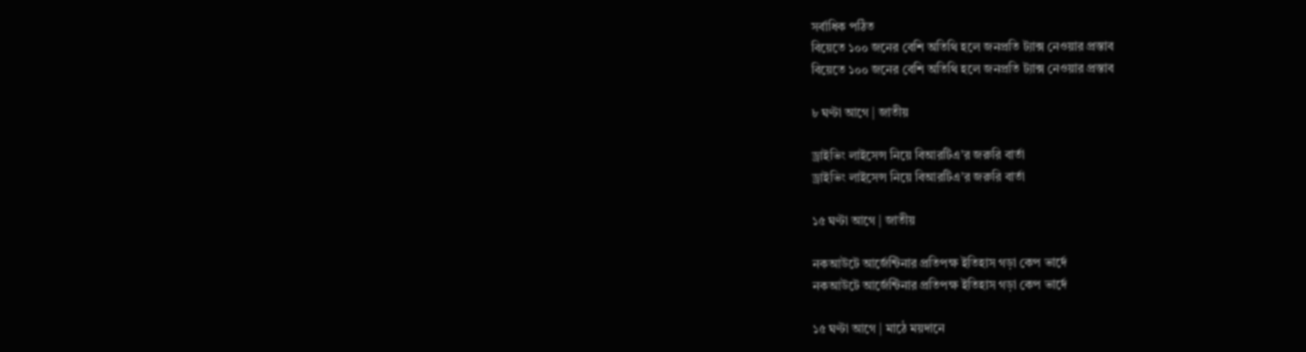সর্বাধিক পঠিত
বিয়েতে ১০০ জনের বেশি অতিথি হলে জনপ্রতি ট্যাক্স নেওয়ার প্রস্তাব
বিয়েতে ১০০ জনের বেশি অতিথি হলে জনপ্রতি ট্যাক্স নেওয়ার প্রস্তাব

৮ ঘণ্টা আগে | জাতীয়

ড্রাইভিং লাইসেন্স নিয়ে বিআরটিএ’র জরুরি বার্তা
ড্রাইভিং লাইসেন্স নিয়ে বিআরটিএ’র জরুরি বার্তা

১৫ ঘণ্টা আগে | জাতীয়

নকআউটে আর্জেন্টিনার প্রতিপক্ষ ইতিহাস গড়া কেপ ভার্দে
নকআউটে আর্জেন্টিনার প্রতিপক্ষ ইতিহাস গড়া কেপ ভার্দে

১৫ ঘণ্টা আগে | মাঠে ময়দানে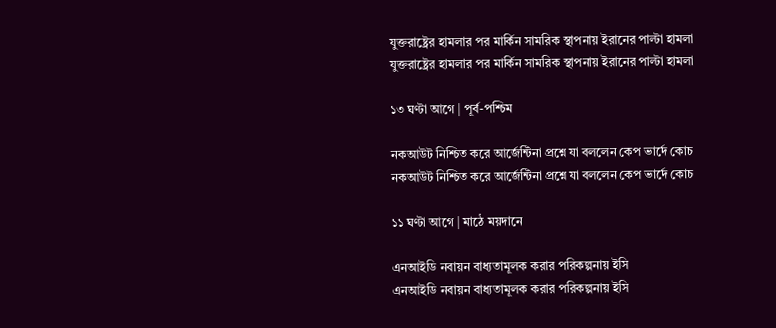যুক্তরাষ্ট্রের হামলার পর মার্কিন সামরিক স্থাপনায় ইরানের পাল্টা হামলা
যুক্তরাষ্ট্রের হামলার পর মার্কিন সামরিক স্থাপনায় ইরানের পাল্টা হামলা

১৩ ঘণ্টা আগে | পূর্ব-পশ্চিম

নকআউট নিশ্চিত করে আর্জেন্টিনা প্রশ্নে যা বললেন কেপ ভার্দে কোচ
নকআউট নিশ্চিত করে আর্জেন্টিনা প্রশ্নে যা বললেন কেপ ভার্দে কোচ

১১ ঘণ্টা আগে | মাঠে ময়দানে

এনআইডি নবায়ন বাধ্যতামূলক করার পরিকল্পনায় ইসি
এনআইডি নবায়ন বাধ্যতামূলক করার পরিকল্পনায় ইসি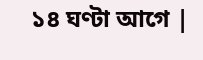১৪ ঘণ্টা আগে |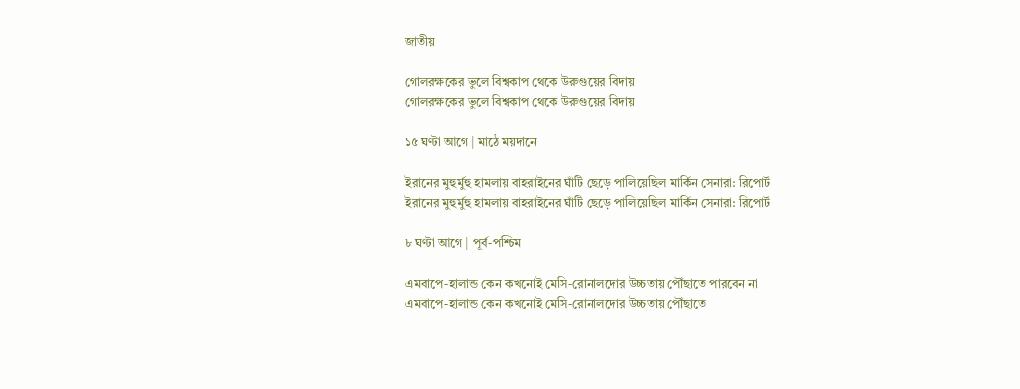জাতীয়

গোলরক্ষকের ভুলে বিশ্বকাপ থেকে উরুগুয়ের বিদায়
গোলরক্ষকের ভুলে বিশ্বকাপ থেকে উরুগুয়ের বিদায়

১৫ ঘণ্টা আগে | মাঠে ময়দানে

ইরানের মুহুর্মুহু হামলায় বাহরাইনের ঘাঁটি ছেড়ে পালিয়েছিল মার্কিন সেনারা: রিপোর্ট
ইরানের মুহুর্মুহু হামলায় বাহরাইনের ঘাঁটি ছেড়ে পালিয়েছিল মার্কিন সেনারা: রিপোর্ট

৮ ঘণ্টা আগে | পূর্ব-পশ্চিম

এমবাপে-হালান্ড কেন কখনোই মেসি-রোনালদোর উচ্চতায় পৌঁছাতে পারবেন না
এমবাপে-হালান্ড কেন কখনোই মেসি-রোনালদোর উচ্চতায় পৌঁছাতে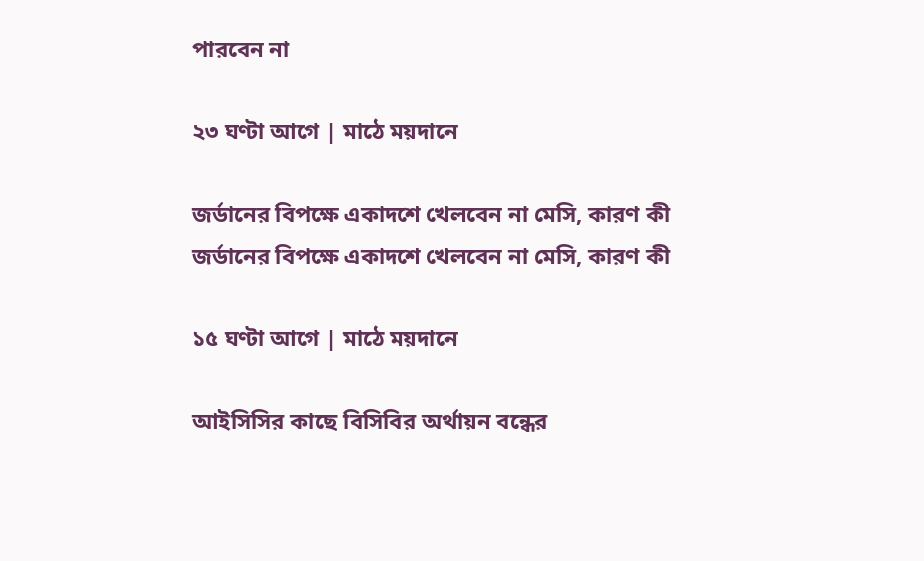পারবেন না

২৩ ঘণ্টা আগে | মাঠে ময়দানে

জর্ডানের বিপক্ষে একাদশে খেলবেন না মেসি, কারণ কী
জর্ডানের বিপক্ষে একাদশে খেলবেন না মেসি, কারণ কী

১৫ ঘণ্টা আগে | মাঠে ময়দানে

আইসিসির কাছে বিসিবির অর্থায়ন বন্ধের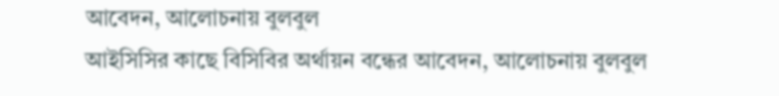আবেদন, আলোচনায় বুলবুল
আইসিসির কাছে বিসিবির অর্থায়ন বন্ধের আবেদন, আলোচনায় বুলবুল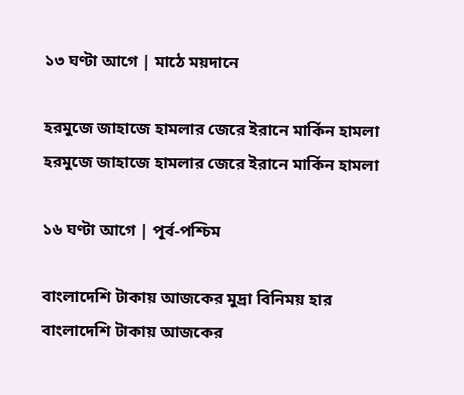১৩ ঘণ্টা আগে | মাঠে ময়দানে

হরমুজে জাহাজে হামলার জেরে ইরানে মার্কিন হামলা
হরমুজে জাহাজে হামলার জেরে ইরানে মার্কিন হামলা

১৬ ঘণ্টা আগে | পূর্ব-পশ্চিম

বাংলাদেশি টাকায় আজকের মুদ্রা বিনিময় হার
বাংলাদেশি টাকায় আজকের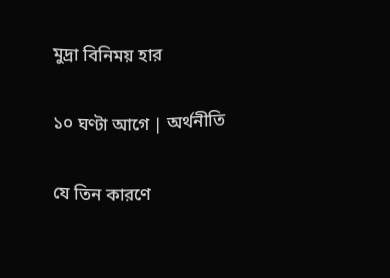মুদ্রা বিনিময় হার

১০ ঘণ্টা আগে | অর্থনীতি

যে তিন কারণে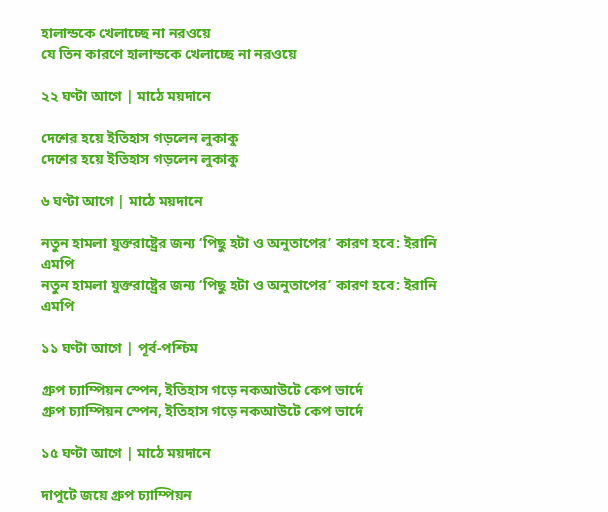হালান্ডকে খেলাচ্ছে না নরওয়ে
যে তিন কারণে হালান্ডকে খেলাচ্ছে না নরওয়ে

২২ ঘণ্টা আগে | মাঠে ময়দানে

দেশের হয়ে ইতিহাস গড়লেন লুকাকু
দেশের হয়ে ইতিহাস গড়লেন লুকাকু

৬ ঘণ্টা আগে | মাঠে ময়দানে

নতুন হামলা যুক্তরাষ্ট্রের জন্য ‘পিছু হটা ও অনুতাপের’ কারণ হবে: ইরানি এমপি
নতুন হামলা যুক্তরাষ্ট্রের জন্য ‘পিছু হটা ও অনুতাপের’ কারণ হবে: ইরানি এমপি

১১ ঘণ্টা আগে | পূর্ব-পশ্চিম

গ্রুপ চ্যাম্পিয়ন স্পেন, ইতিহাস গড়ে নকআউটে কেপ ভার্দে
গ্রুপ চ্যাম্পিয়ন স্পেন, ইতিহাস গড়ে নকআউটে কেপ ভার্দে

১৫ ঘণ্টা আগে | মাঠে ময়দানে

দাপুটে জয়ে গ্রুপ চ্যাম্পিয়ন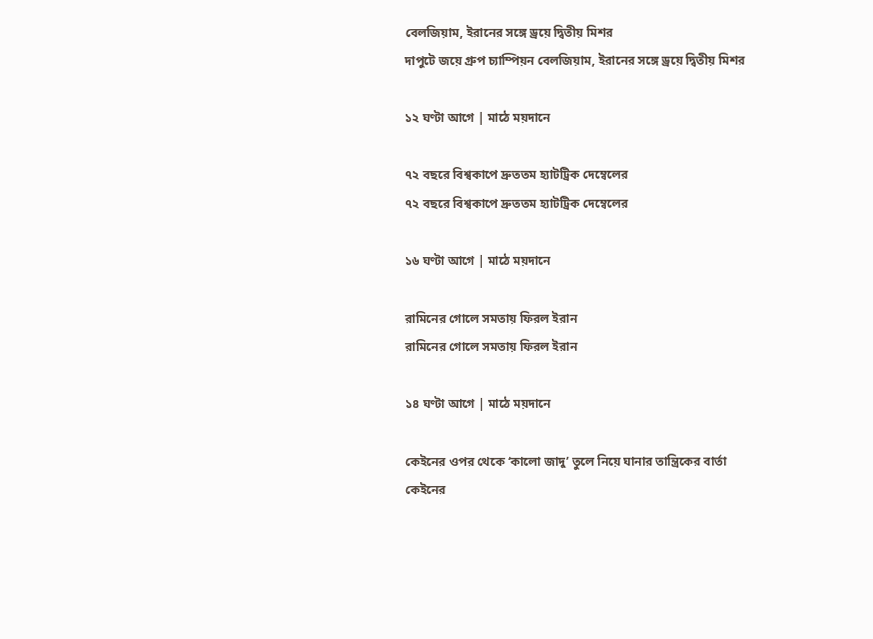বেলজিয়াম, ইরানের সঙ্গে ড্রয়ে দ্বিতীয় মিশর
দাপুটে জয়ে গ্রুপ চ্যাম্পিয়ন বেলজিয়াম, ইরানের সঙ্গে ড্রয়ে দ্বিতীয় মিশর

১২ ঘণ্টা আগে | মাঠে ময়দানে

৭২ বছরে বিশ্বকাপে দ্রুততম হ্যাটট্রিক দেম্বেলের
৭২ বছরে বিশ্বকাপে দ্রুততম হ্যাটট্রিক দেম্বেলের

১৬ ঘণ্টা আগে | মাঠে ময়দানে

রামিনের গোলে সমতায় ফিরল ইরান
রামিনের গোলে সমতায় ফিরল ইরান

১৪ ঘণ্টা আগে | মাঠে ময়দানে

কেইনের ওপর থেকে ‘কালো জাদু’ তুলে নিয়ে ঘানার তান্ত্রিকের বার্তা
কেইনের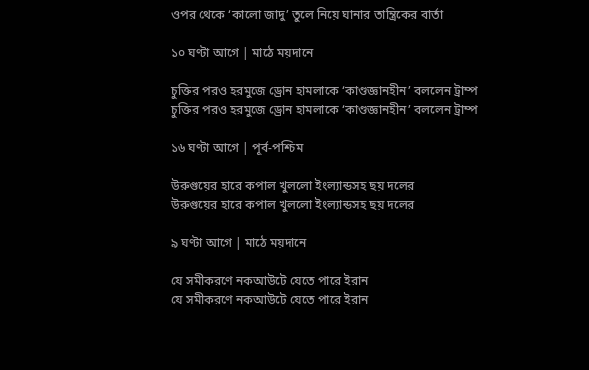ওপর থেকে ‘কালো জাদু’ তুলে নিয়ে ঘানার তান্ত্রিকের বার্তা

১০ ঘণ্টা আগে | মাঠে ময়দানে

চুক্তির পরও হরমুজে ড্রোন হামলাকে ‘কাণ্ডজ্ঞানহীন’ বললেন ট্রাম্প
চুক্তির পরও হরমুজে ড্রোন হামলাকে ‘কাণ্ডজ্ঞানহীন’ বললেন ট্রাম্প

১৬ ঘণ্টা আগে | পূর্ব-পশ্চিম

উরুগুয়ের হারে কপাল খুললো ইংল্যান্ডসহ ছয় দলের
উরুগুয়ের হারে কপাল খুললো ইংল্যান্ডসহ ছয় দলের

৯ ঘণ্টা আগে | মাঠে ময়দানে

যে সমীকরণে নকআউটে যেতে পারে ইরান
যে সমীকরণে নকআউটে যেতে পারে ইরান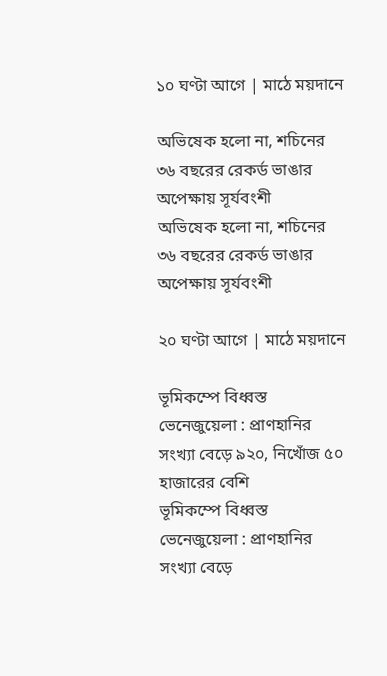১০ ঘণ্টা আগে | মাঠে ময়দানে

অভিষেক হলো না, শচিনের ৩৬ বছরের রেকর্ড ভাঙার অপেক্ষায় সূর্যবংশী
অভিষেক হলো না, শচিনের ৩৬ বছরের রেকর্ড ভাঙার অপেক্ষায় সূর্যবংশী

২০ ঘণ্টা আগে | মাঠে ময়দানে

ভূমিকম্পে বিধ্বস্ত ভেনেজুয়েলা : প্রাণহানির সংখ্যা বেড়ে ৯২০, নিখোঁজ ৫০ হাজারের বেশি
ভূমিকম্পে বিধ্বস্ত ভেনেজুয়েলা : প্রাণহানির সংখ্যা বেড়ে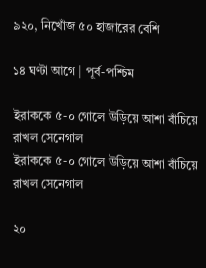৯২০, নিখোঁজ ৫০ হাজারের বেশি

১৪ ঘণ্টা আগে | পূর্ব-পশ্চিম

ইরাককে ৫-০ গোলে উড়িয়ে আশা বাঁচিয়ে রাখল সেনেগাল
ইরাককে ৫-০ গোলে উড়িয়ে আশা বাঁচিয়ে রাখল সেনেগাল

২০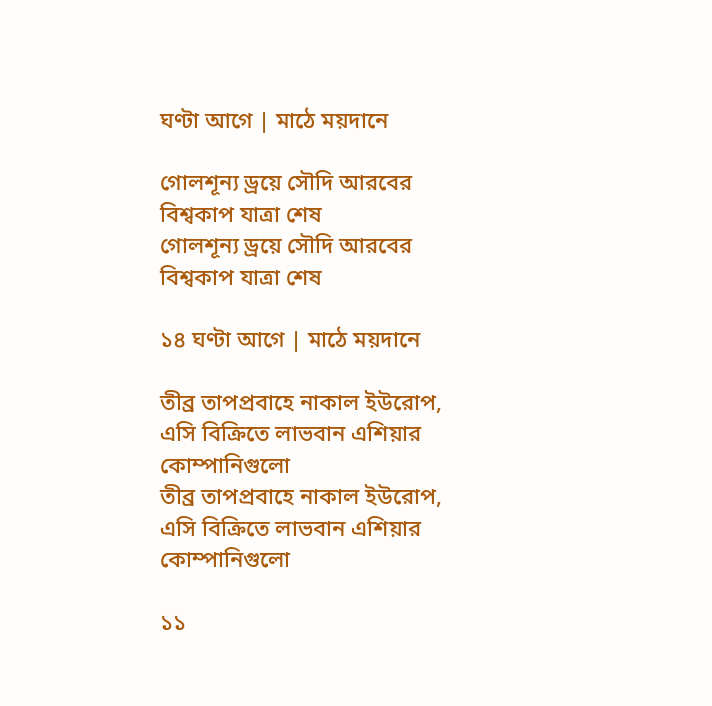ঘণ্টা আগে | মাঠে ময়দানে

গোলশূন্য ড্রয়ে সৌদি আরবের বিশ্বকাপ যাত্রা শেষ
গোলশূন্য ড্রয়ে সৌদি আরবের বিশ্বকাপ যাত্রা শেষ

১৪ ঘণ্টা আগে | মাঠে ময়দানে

তীব্র তাপপ্রবাহে নাকাল ইউরোপ, এসি বিক্রিতে লাভবান এশিয়ার কোম্পানিগুলো
তীব্র তাপপ্রবাহে নাকাল ইউরোপ, এসি বিক্রিতে লাভবান এশিয়ার কোম্পানিগুলো

১১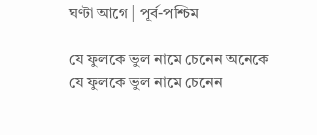ঘণ্টা আগে | পূর্ব-পশ্চিম

যে ফুলকে ভুল নামে চেনেন অনেকে
যে ফুলকে ভুল নামে চেনেন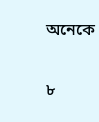অনেকে

৮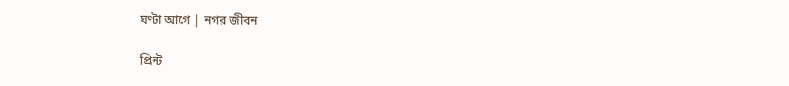ঘণ্টা আগে | নগর জীবন

প্রিন্ট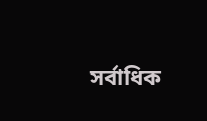সর্বাধিক